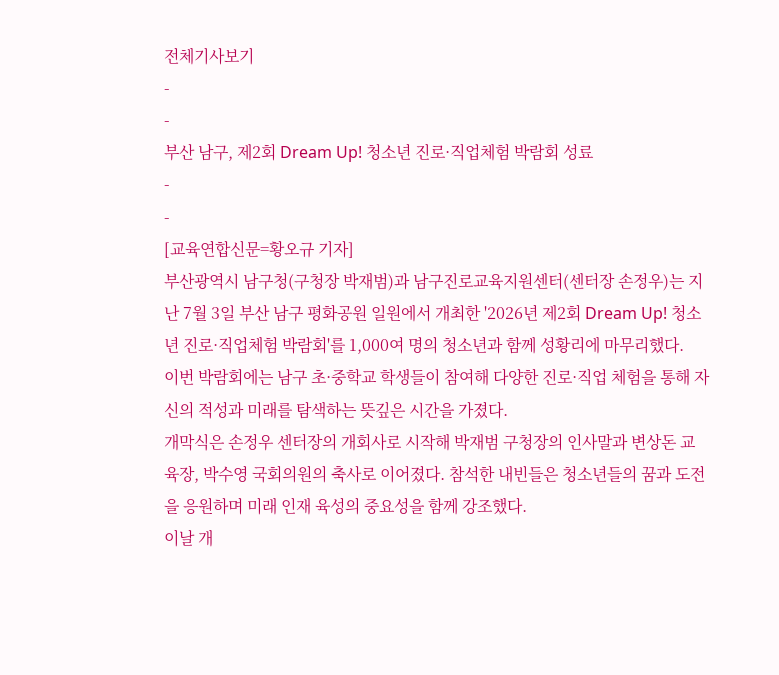전체기사보기
-
-
부산 남구, 제2회 Dream Up! 청소년 진로·직업체험 박람회 성료
-
-
[교육연합신문=황오규 기자]
부산광역시 남구청(구청장 박재범)과 남구진로교육지원센터(센터장 손정우)는 지난 7월 3일 부산 남구 평화공원 일원에서 개최한 '2026년 제2회 Dream Up! 청소년 진로·직업체험 박람회'를 1,000여 명의 청소년과 함께 성황리에 마무리했다.
이번 박람회에는 남구 초·중학교 학생들이 참여해 다양한 진로·직업 체험을 통해 자신의 적성과 미래를 탐색하는 뜻깊은 시간을 가졌다.
개막식은 손정우 센터장의 개회사로 시작해 박재범 구청장의 인사말과 변상돈 교육장, 박수영 국회의원의 축사로 이어졌다. 참석한 내빈들은 청소년들의 꿈과 도전을 응원하며 미래 인재 육성의 중요성을 함께 강조했다.
이날 개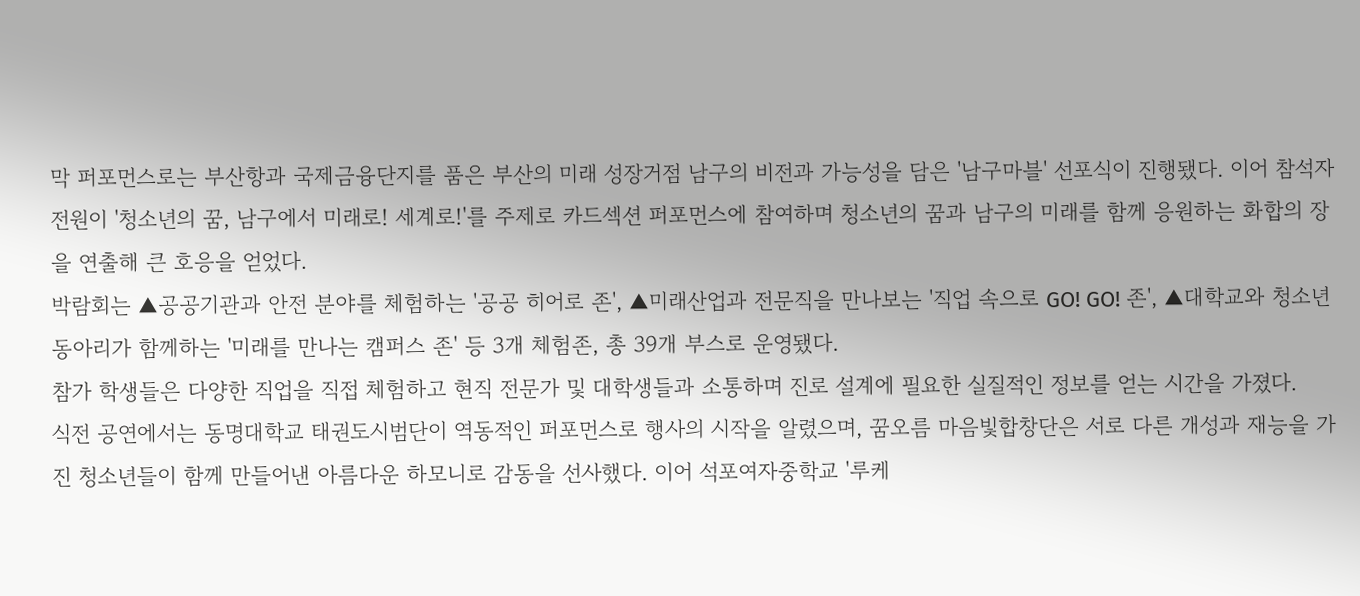막 퍼포먼스로는 부산항과 국제금융단지를 품은 부산의 미래 성장거점 남구의 비전과 가능성을 담은 '남구마블' 선포식이 진행됐다. 이어 참석자 전원이 '청소년의 꿈, 남구에서 미래로! 세계로!'를 주제로 카드섹션 퍼포먼스에 참여하며 청소년의 꿈과 남구의 미래를 함께 응원하는 화합의 장을 연출해 큰 호응을 얻었다.
박람회는 ▲공공기관과 안전 분야를 체험하는 '공공 히어로 존', ▲미래산업과 전문직을 만나보는 '직업 속으로 GO! GO! 존', ▲대학교와 청소년 동아리가 함께하는 '미래를 만나는 캠퍼스 존' 등 3개 체험존, 총 39개 부스로 운영됐다.
참가 학생들은 다양한 직업을 직접 체험하고 현직 전문가 및 대학생들과 소통하며 진로 설계에 필요한 실질적인 정보를 얻는 시간을 가졌다.
식전 공연에서는 동명대학교 태권도시범단이 역동적인 퍼포먼스로 행사의 시작을 알렸으며, 꿈오름 마음빛합창단은 서로 다른 개성과 재능을 가진 청소년들이 함께 만들어낸 아름다운 하모니로 감동을 선사했다. 이어 석포여자중학교 '루케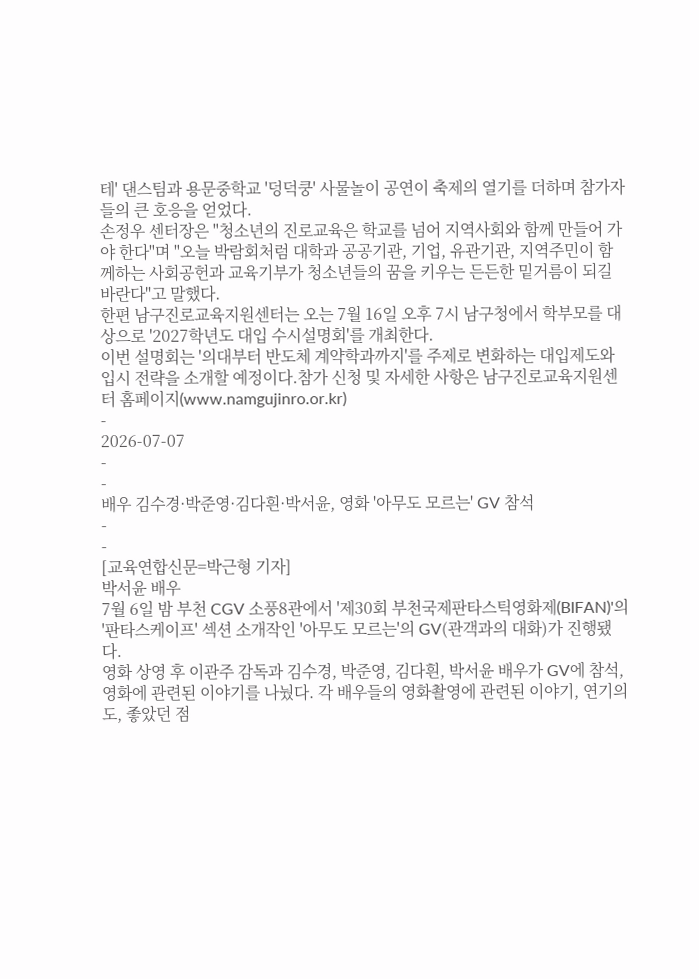테' 댄스팀과 용문중학교 '덩덕쿵' 사물놀이 공연이 축제의 열기를 더하며 참가자들의 큰 호응을 얻었다.
손정우 센터장은 "청소년의 진로교육은 학교를 넘어 지역사회와 함께 만들어 가야 한다"며 "오늘 박람회처럼 대학과 공공기관, 기업, 유관기관, 지역주민이 함께하는 사회공헌과 교육기부가 청소년들의 꿈을 키우는 든든한 밑거름이 되길 바란다"고 말했다.
한편 남구진로교육지원센터는 오는 7월 16일 오후 7시 남구청에서 학부모를 대상으로 '2027학년도 대입 수시설명회'를 개최한다.
이번 설명회는 '의대부터 반도체 계약학과까지'를 주제로 변화하는 대입제도와 입시 전략을 소개할 예정이다.참가 신청 및 자세한 사항은 남구진로교육지원센터 홈페이지(www.namgujinro.or.kr)
-
2026-07-07
-
-
배우 김수경·박준영·김다흰·박서윤, 영화 '아무도 모르는' GV 참석
-
-
[교육연합신문=박근형 기자]
박서윤 배우
7월 6일 밤 부천 CGV 소풍8관에서 '제30회 부천국제판타스틱영화제(BIFAN)'의 '판타스케이프' 섹션 소개작인 '아무도 모르는'의 GV(관객과의 대화)가 진행됐다.
영화 상영 후 이관주 감독과 김수경, 박준영, 김다흰, 박서윤 배우가 GV에 참석, 영화에 관련된 이야기를 나눴다. 각 배우들의 영화촬영에 관련된 이야기, 연기의도, 좋았던 점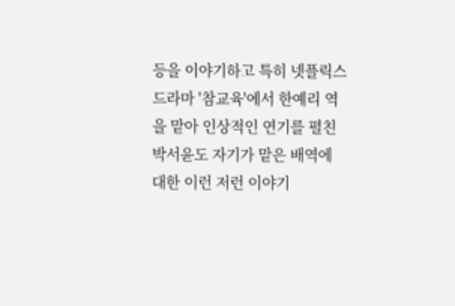등을 이야기하고 특히 넷플릭스 드라마 '참교육'에서 한예리 역을 맡아 인상적인 연기를 펼친 박서윤도 자기가 맡은 배역에 대한 이런 저런 이야기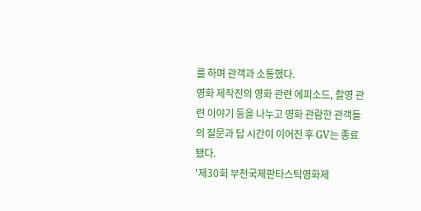를 하며 관객과 소통했다.
영화 제작진의 영화 관련 에피소드, 촬영 관련 이야기 등을 나누고 영화 관람한 관객들의 질문과 답 시간이 이어진 후 GV는 종료됐다.
'제30회 부천국제판타스틱영화제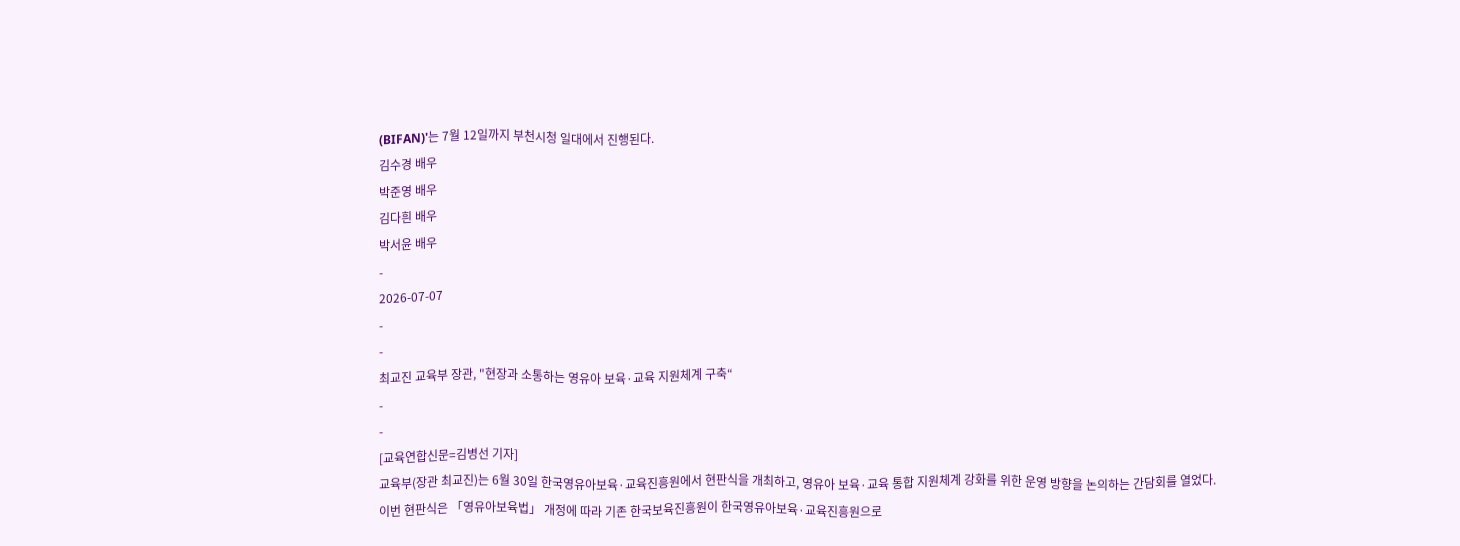(BIFAN)'는 7월 12일까지 부천시청 일대에서 진행된다.
김수경 배우
박준영 배우
김다흰 배우
박서윤 배우
-
2026-07-07
-
-
최교진 교육부 장관, "현장과 소통하는 영유아 보육·교육 지원체계 구축“
-
-
[교육연합신문=김병선 기자]
교육부(장관 최교진)는 6월 30일 한국영유아보육·교육진흥원에서 현판식을 개최하고, 영유아 보육·교육 통합 지원체계 강화를 위한 운영 방향을 논의하는 간담회를 열었다.
이번 현판식은 「영유아보육법」 개정에 따라 기존 한국보육진흥원이 한국영유아보육·교육진흥원으로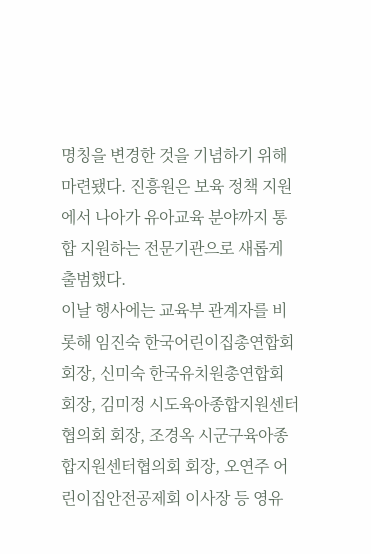명칭을 변경한 것을 기념하기 위해 마련됐다. 진흥원은 보육 정책 지원에서 나아가 유아교육 분야까지 통합 지원하는 전문기관으로 새롭게 출범했다.
이날 행사에는 교육부 관계자를 비롯해 임진숙 한국어린이집총연합회 회장, 신미숙 한국유치원총연합회 회장, 김미정 시도육아종합지원센터협의회 회장, 조경옥 시군구육아종합지원센터협의회 회장, 오연주 어린이집안전공제회 이사장 등 영유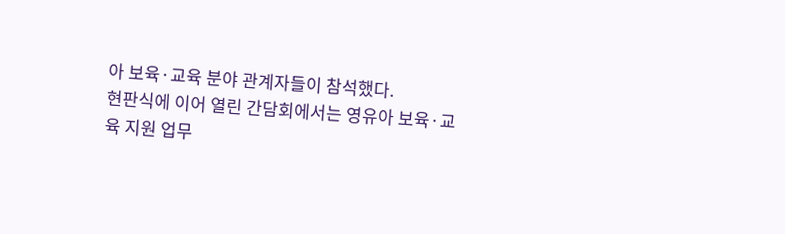아 보육·교육 분야 관계자들이 참석했다.
현판식에 이어 열린 간담회에서는 영유아 보육·교육 지원 업무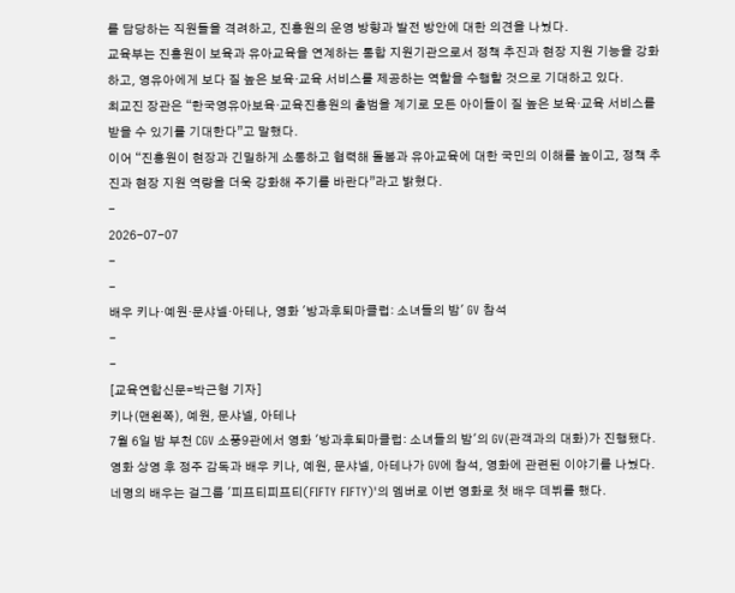를 담당하는 직원들을 격려하고, 진흥원의 운영 방향과 발전 방안에 대한 의견을 나눴다.
교육부는 진흥원이 보육과 유아교육을 연계하는 통합 지원기관으로서 정책 추진과 현장 지원 기능을 강화하고, 영유아에게 보다 질 높은 보육·교육 서비스를 제공하는 역할을 수행할 것으로 기대하고 있다.
최교진 장관은 “한국영유아보육·교육진흥원의 출범을 계기로 모든 아이들이 질 높은 보육·교육 서비스를 받을 수 있기를 기대한다”고 말했다.
이어 “진흥원이 현장과 긴밀하게 소통하고 협력해 돌봄과 유아교육에 대한 국민의 이해를 높이고, 정책 추진과 현장 지원 역량을 더욱 강화해 주기를 바란다”라고 밝혔다.
-
2026-07-07
-
-
배우 키나·예원·문샤넬·아테나, 영화 '방과후퇴마클럽: 소녀들의 밤' GV 참석
-
-
[교육연합신문=박근형 기자]
키나(맨왼쪽), 예원, 문샤넬, 아테나
7월 6일 밤 부천 CGV 소풍9관에서 영화 '방과후퇴마클럽: 소녀들의 밤'의 GV(관객과의 대화)가 진행됐다.
영화 상영 후 정주 감독과 배우 키나, 예원, 문샤넬, 아테나가 GV에 참석, 영화에 관련된 이야기를 나눴다.
네명의 배우는 걸그룹 '피프티피프티(FIFTY FIFTY)'의 멤버로 이번 영화로 첫 배우 데뷔를 했다.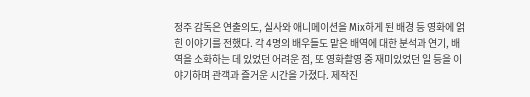정주 감독은 연출의도, 실사와 애니메이션을 Mix하게 된 배경 등 영화에 얽힌 이야기를 전했다. 각 4명의 배우들도 맡은 배역에 대한 분석과 연기, 배역을 소화하는 데 있었던 어려운 점, 또 영화촬영 중 재미있었던 일 등을 이야기하며 관객과 즐거운 시간을 가졌다. 제작진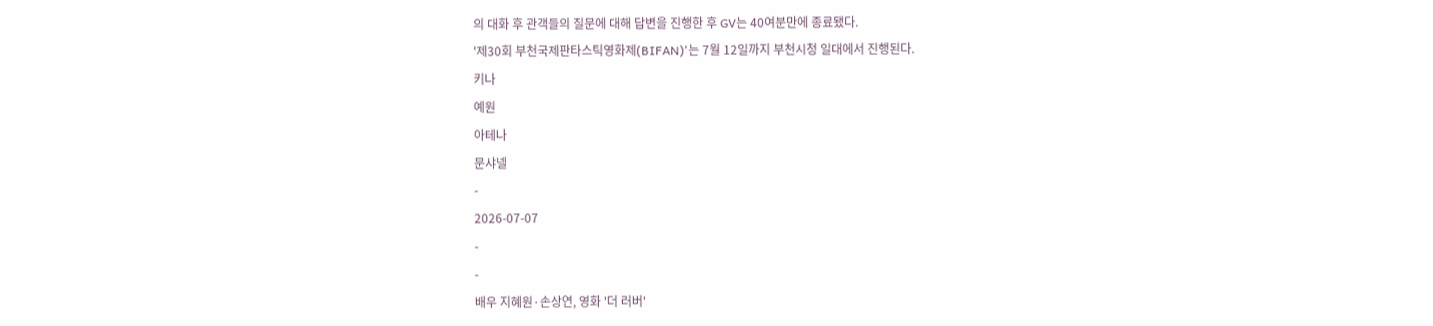의 대화 후 관객들의 질문에 대해 답변을 진행한 후 GV는 40여분만에 종료됐다.
'제30회 부천국제판타스틱영화제(BIFAN)'는 7월 12일까지 부천시청 일대에서 진행된다.
키나
예원
아테나
문샤넬
-
2026-07-07
-
-
배우 지혜원·손상연, 영화 '더 러버'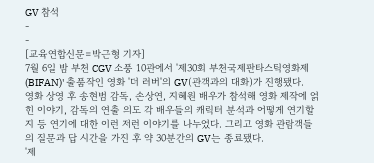GV 참석
-
-
[교육연합신문=박근형 기자]
7월 6일 밤 부천 CGV 소풍 10관에서 '제30회 부천국제판타스틱영화제(BIFAN)' 출품작인 영화 '더 러버'의 GV(관객과의 대화)가 진행됐다.
영화 상영 후 송현범 감독, 손상연, 지혜원 배우가 참석해 영화 제작에 얽힌 이야기, 감독의 연출 의도 각 배우들의 캐릭터 분석과 어떻게 연기할 지 등 연기에 대한 이런 저런 이야기를 나누었다. 그리고 영화 관람객들의 질문과 답 시간을 가진 후 약 30분간의 GV는 종료됐다.
'제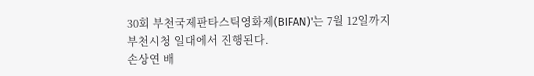30회 부천국제판타스틱영화제(BIFAN)'는 7월 12일까지 부천시청 일대에서 진행된다.
손상연 배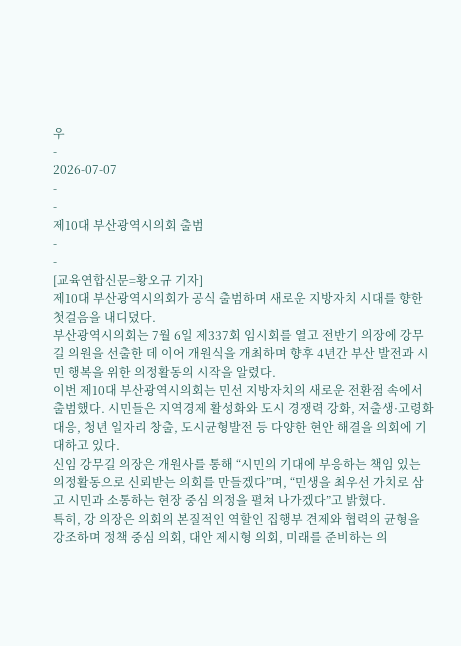우
-
2026-07-07
-
-
제10대 부산광역시의회 출범
-
-
[교육연합신문=황오규 기자]
제10대 부산광역시의회가 공식 출범하며 새로운 지방자치 시대를 향한 첫걸음을 내디뎠다.
부산광역시의회는 7월 6일 제337회 임시회를 열고 전반기 의장에 강무길 의원을 선출한 데 이어 개원식을 개최하며 향후 4년간 부산 발전과 시민 행복을 위한 의정활동의 시작을 알렸다.
이번 제10대 부산광역시의회는 민선 지방자치의 새로운 전환점 속에서 출범했다. 시민들은 지역경제 활성화와 도시 경쟁력 강화, 저출생·고령화 대응, 청년 일자리 창출, 도시균형발전 등 다양한 현안 해결을 의회에 기대하고 있다.
신임 강무길 의장은 개원사를 통해 “시민의 기대에 부응하는 책임 있는 의정활동으로 신뢰받는 의회를 만들겠다”며, “민생을 최우선 가치로 삼고 시민과 소통하는 현장 중심 의정을 펼쳐 나가겠다”고 밝혔다.
특히, 강 의장은 의회의 본질적인 역할인 집행부 견제와 협력의 균형을 강조하며 정책 중심 의회, 대안 제시형 의회, 미래를 준비하는 의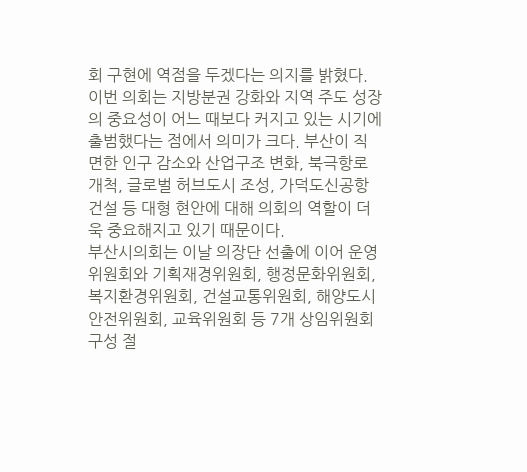회 구현에 역점을 두겠다는 의지를 밝혔다.
이번 의회는 지방분권 강화와 지역 주도 성장의 중요성이 어느 때보다 커지고 있는 시기에 출범했다는 점에서 의미가 크다. 부산이 직면한 인구 감소와 산업구조 변화, 북극항로 개척, 글로벌 허브도시 조성, 가덕도신공항 건설 등 대형 현안에 대해 의회의 역할이 더욱 중요해지고 있기 때문이다.
부산시의회는 이날 의장단 선출에 이어 운영위원회와 기획재경위원회, 행정문화위원회, 복지환경위원회, 건설교통위원회, 해양도시안전위원회, 교육위원회 등 7개 상임위원회 구성 절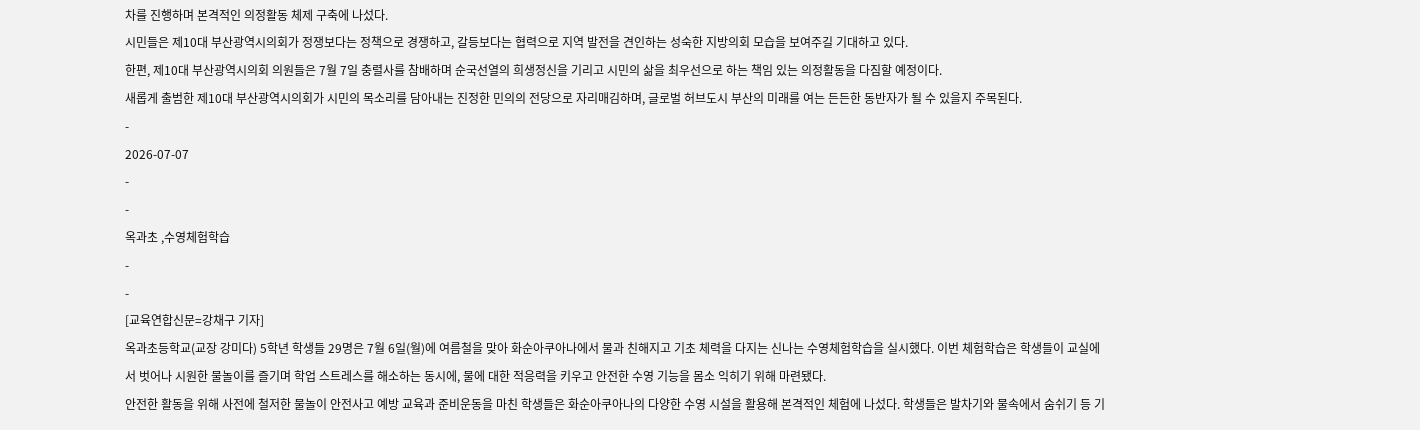차를 진행하며 본격적인 의정활동 체제 구축에 나섰다.
시민들은 제10대 부산광역시의회가 정쟁보다는 정책으로 경쟁하고, 갈등보다는 협력으로 지역 발전을 견인하는 성숙한 지방의회 모습을 보여주길 기대하고 있다.
한편, 제10대 부산광역시의회 의원들은 7월 7일 충렬사를 참배하며 순국선열의 희생정신을 기리고 시민의 삶을 최우선으로 하는 책임 있는 의정활동을 다짐할 예정이다.
새롭게 출범한 제10대 부산광역시의회가 시민의 목소리를 담아내는 진정한 민의의 전당으로 자리매김하며, 글로벌 허브도시 부산의 미래를 여는 든든한 동반자가 될 수 있을지 주목된다.
-
2026-07-07
-
-
옥과초 ,수영체험학습
-
-
[교육연합신문=강채구 기자]
옥과초등학교(교장 강미다) 5학년 학생들 29명은 7월 6일(월)에 여름철을 맞아 화순아쿠아나에서 물과 친해지고 기초 체력을 다지는 신나는 수영체험학습을 실시했다. 이번 체험학습은 학생들이 교실에서 벗어나 시원한 물놀이를 즐기며 학업 스트레스를 해소하는 동시에, 물에 대한 적응력을 키우고 안전한 수영 기능을 몸소 익히기 위해 마련됐다.
안전한 활동을 위해 사전에 철저한 물놀이 안전사고 예방 교육과 준비운동을 마친 학생들은 화순아쿠아나의 다양한 수영 시설을 활용해 본격적인 체험에 나섰다. 학생들은 발차기와 물속에서 숨쉬기 등 기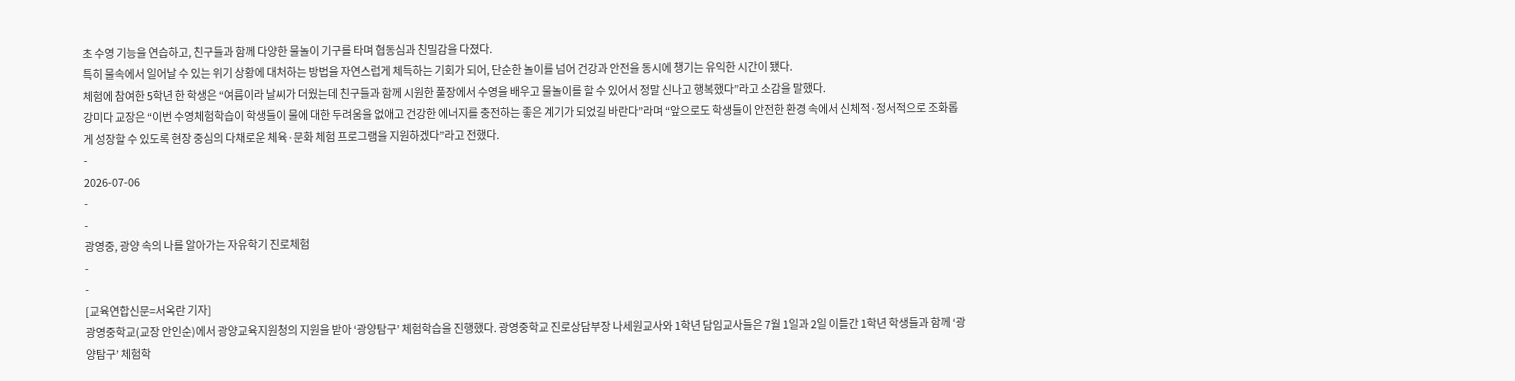초 수영 기능을 연습하고, 친구들과 함께 다양한 물놀이 기구를 타며 협동심과 친밀감을 다졌다.
특히 물속에서 일어날 수 있는 위기 상황에 대처하는 방법을 자연스럽게 체득하는 기회가 되어, 단순한 놀이를 넘어 건강과 안전을 동시에 챙기는 유익한 시간이 됐다.
체험에 참여한 5학년 한 학생은 “여름이라 날씨가 더웠는데 친구들과 함께 시원한 풀장에서 수영을 배우고 물놀이를 할 수 있어서 정말 신나고 행복했다”라고 소감을 말했다.
강미다 교장은 “이번 수영체험학습이 학생들이 물에 대한 두려움을 없애고 건강한 에너지를 충전하는 좋은 계기가 되었길 바란다”라며 “앞으로도 학생들이 안전한 환경 속에서 신체적·정서적으로 조화롭게 성장할 수 있도록 현장 중심의 다채로운 체육·문화 체험 프로그램을 지원하겠다”라고 전했다.
-
2026-07-06
-
-
광영중, 광양 속의 나를 알아가는 자유학기 진로체험
-
-
[교육연합신문=서옥란 기자]
광영중학교(교장 안인순)에서 광양교육지원청의 지원을 받아 ‘광양탐구’ 체험학습을 진행했다. 광영중학교 진로상담부장 나세원교사와 1학년 담임교사들은 7월 1일과 2일 이틀간 1학년 학생들과 함께 ‘광양탐구’ 체험학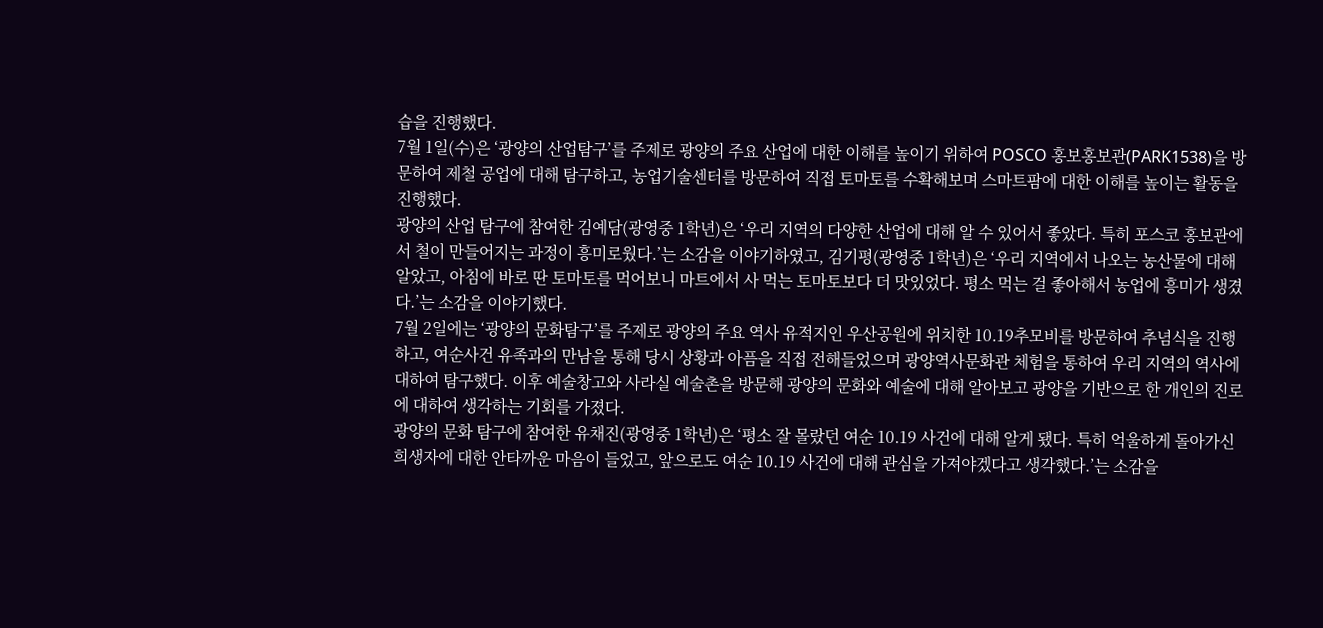습을 진행했다.
7월 1일(수)은 ‘광양의 산업탐구’를 주제로 광양의 주요 산업에 대한 이해를 높이기 위하여 POSCO 홍보홍보관(PARK1538)을 방문하여 제철 공업에 대해 탐구하고, 농업기술센터를 방문하여 직접 토마토를 수확해보며 스마트팜에 대한 이해를 높이는 활동을 진행했다.
광양의 산업 탐구에 참여한 김예담(광영중 1학년)은 ‘우리 지역의 다양한 산업에 대해 알 수 있어서 좋았다. 특히 포스코 홍보관에서 철이 만들어지는 과정이 흥미로웠다.’는 소감을 이야기하였고, 김기평(광영중 1학년)은 ‘우리 지역에서 나오는 농산물에 대해 알았고, 아침에 바로 딴 토마토를 먹어보니 마트에서 사 먹는 토마토보다 더 맛있었다. 평소 먹는 걸 좋아해서 농업에 흥미가 생겼다.’는 소감을 이야기했다.
7월 2일에는 ‘광양의 문화탐구’를 주제로 광양의 주요 역사 유적지인 우산공원에 위치한 10.19추모비를 방문하여 추념식을 진행하고, 여순사건 유족과의 만남을 통해 당시 상황과 아픔을 직접 전해들었으며 광양역사문화관 체험을 통하여 우리 지역의 역사에 대하여 탐구했다. 이후 예술창고와 사라실 예술촌을 방문해 광양의 문화와 예술에 대해 알아보고 광양을 기반으로 한 개인의 진로에 대하여 생각하는 기회를 가졌다.
광양의 문화 탐구에 참여한 유채진(광영중 1학년)은 ‘평소 잘 몰랐던 여순 10.19 사건에 대해 알게 됐다. 특히 억울하게 돌아가신 희생자에 대한 안타까운 마음이 들었고, 앞으로도 여순 10.19 사건에 대해 관심을 가져야겠다고 생각했다.’는 소감을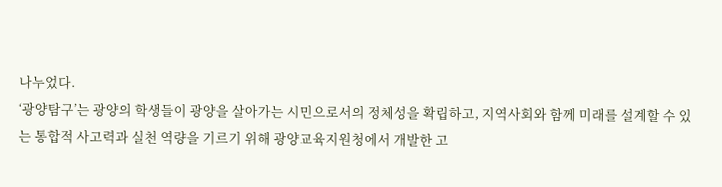나누었다.
‘광양탐구’는 광양의 학생들이 광양을 살아가는 시민으로서의 정체성을 확립하고, 지역사회와 함께 미래를 설계할 수 있는 통합적 사고력과 실천 역량을 기르기 위해 광양교육지원청에서 개발한 고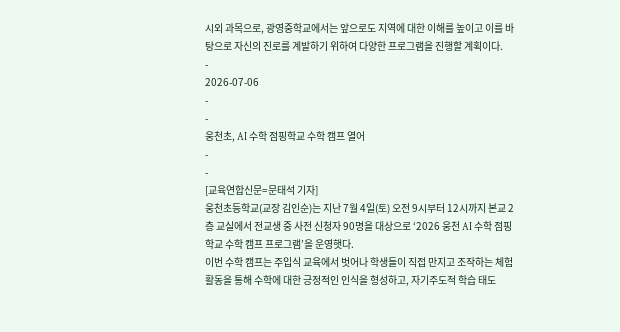시외 과목으로, 광영중학교에서는 앞으로도 지역에 대한 이해를 높이고 이를 바탕으로 자신의 진로를 계발하기 위하여 다양한 프로그램을 진행할 계획이다.
-
2026-07-06
-
-
웅천초, AI 수학 점핑학교 수학 캠프 열어
-
-
[교육연합신문=문태석 기자]
웅천초등학교(교장 김인순)는 지난 7월 4일(토) 오전 9시부터 12시까지 본교 2층 교실에서 전교생 중 사전 신청자 90명을 대상으로 ‘2026 웅천 AI 수학 점핑학교 수학 캠프 프로그램’을 운영햇다.
이번 수학 캠프는 주입식 교육에서 벗어나 학생들이 직접 만지고 조작하는 체험 활동을 통해 수학에 대한 긍정적인 인식을 형성하고, 자기주도적 학습 태도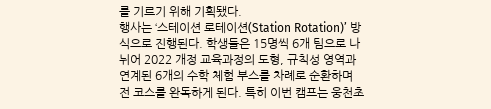를 기르기 위해 기획됐다.
행사는 ‘스테이션 로테이션(Station Rotation)’ 방식으로 진행된다. 학생들은 15명씩 6개 팀으로 나뉘어 2022 개정 교육과정의 도형, 규칙성 영역과 연계된 6개의 수학 체험 부스를 차례로 순환하며 전 코스를 완독하게 된다. 특히 이번 캠프는 웅천초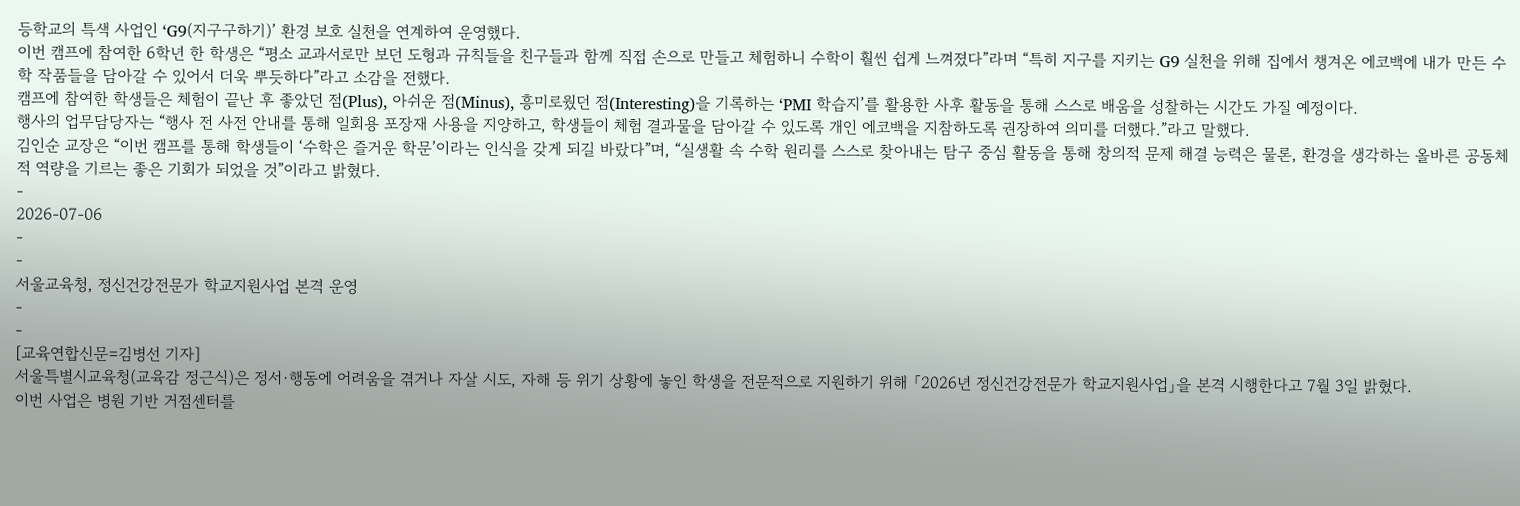등학교의 특색 사업인 ‘G9(지구구하기)’ 환경 보호 실천을 연계하여 운영했다.
이번 캠프에 참여한 6학년 한 학생은 “평소 교과서로만 보던 도형과 규칙들을 친구들과 함께 직접 손으로 만들고 체험하니 수학이 훨씬 쉽게 느껴졌다”라며 “특히 지구를 지키는 G9 실천을 위해 집에서 챙겨온 에코백에 내가 만든 수학 작품들을 담아갈 수 있어서 더욱 뿌듯하다”라고 소감을 전했다.
캠프에 참여한 학생들은 체험이 끝난 후 좋았던 점(Plus), 아쉬운 점(Minus), 흥미로웠던 점(Interesting)을 기록하는 ‘PMI 학습지’를 활용한 사후 활동을 통해 스스로 배움을 성찰하는 시간도 가질 예정이다.
행사의 업무담당자는 “행사 전 사전 안내를 통해 일회용 포장재 사용을 지양하고, 학생들이 체험 결과물을 담아갈 수 있도록 개인 에코백을 지참하도록 권장하여 의미를 더했다.”라고 말했다.
김인순 교장은 “이번 캠프를 통해 학생들이 ‘수학은 즐거운 학문’이라는 인식을 갖게 되길 바랐다”며, “실생활 속 수학 원리를 스스로 찾아내는 탐구 중심 활동을 통해 창의적 문제 해결 능력은 물론, 환경을 생각하는 올바른 공동체적 역량을 기르는 좋은 기회가 되었을 것”이라고 밝혔다.
-
2026-07-06
-
-
서울교육청, 정신건강전문가 학교지원사업 본격 운영
-
-
[교육연합신문=김병선 기자]
서울특별시교육청(교육감 정근식)은 정서·행동에 어려움을 겪거나 자살 시도, 자해 등 위기 상황에 놓인 학생을 전문적으로 지원하기 위해 「2026년 정신건강전문가 학교지원사업」을 본격 시행한다고 7월 3일 밝혔다.
이번 사업은 병원 기반 거점센터를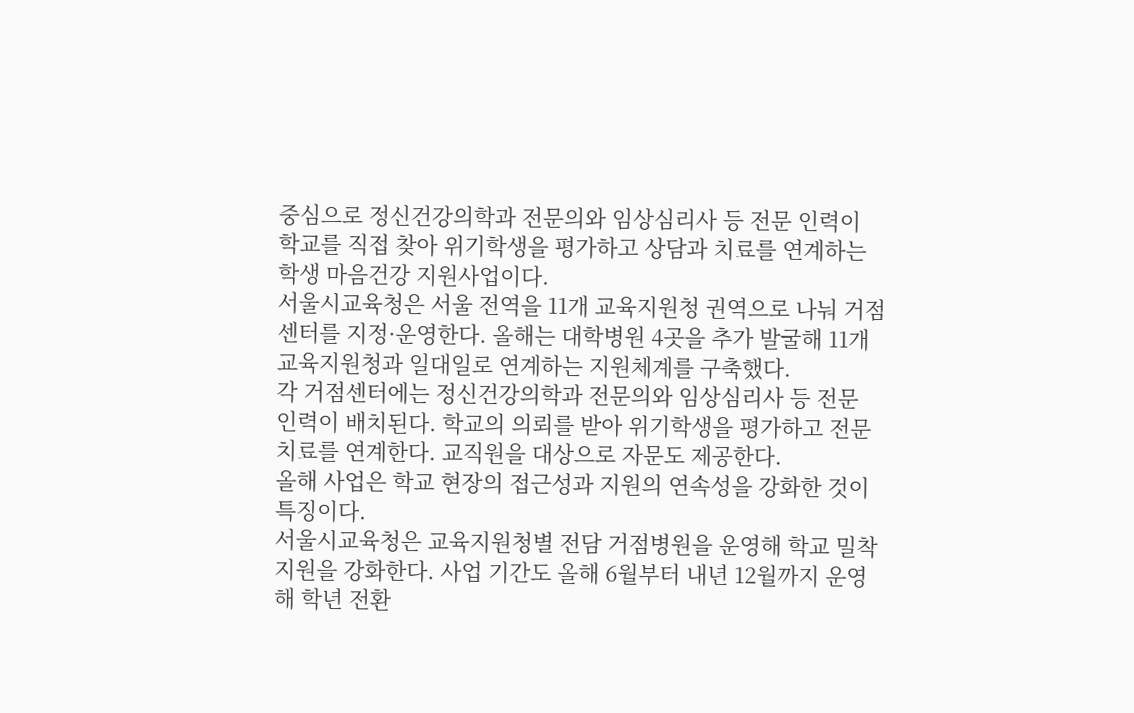중심으로 정신건강의학과 전문의와 임상심리사 등 전문 인력이 학교를 직접 찾아 위기학생을 평가하고 상담과 치료를 연계하는 학생 마음건강 지원사업이다.
서울시교육청은 서울 전역을 11개 교육지원청 권역으로 나눠 거점센터를 지정·운영한다. 올해는 대학병원 4곳을 추가 발굴해 11개 교육지원청과 일대일로 연계하는 지원체계를 구축했다.
각 거점센터에는 정신건강의학과 전문의와 임상심리사 등 전문 인력이 배치된다. 학교의 의뢰를 받아 위기학생을 평가하고 전문 치료를 연계한다. 교직원을 대상으로 자문도 제공한다.
올해 사업은 학교 현장의 접근성과 지원의 연속성을 강화한 것이 특징이다.
서울시교육청은 교육지원청별 전담 거점병원을 운영해 학교 밀착 지원을 강화한다. 사업 기간도 올해 6월부터 내년 12월까지 운영해 학년 전환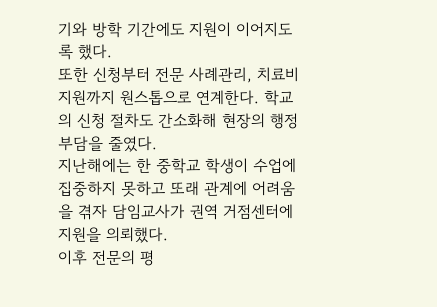기와 방학 기간에도 지원이 이어지도록 했다.
또한 신청부터 전문 사례관리, 치료비 지원까지 원스톱으로 연계한다. 학교의 신청 절차도 간소화해 현장의 행정 부담을 줄였다.
지난해에는 한 중학교 학생이 수업에 집중하지 못하고 또래 관계에 어려움을 겪자 담임교사가 권역 거점센터에 지원을 의뢰했다.
이후 전문의 평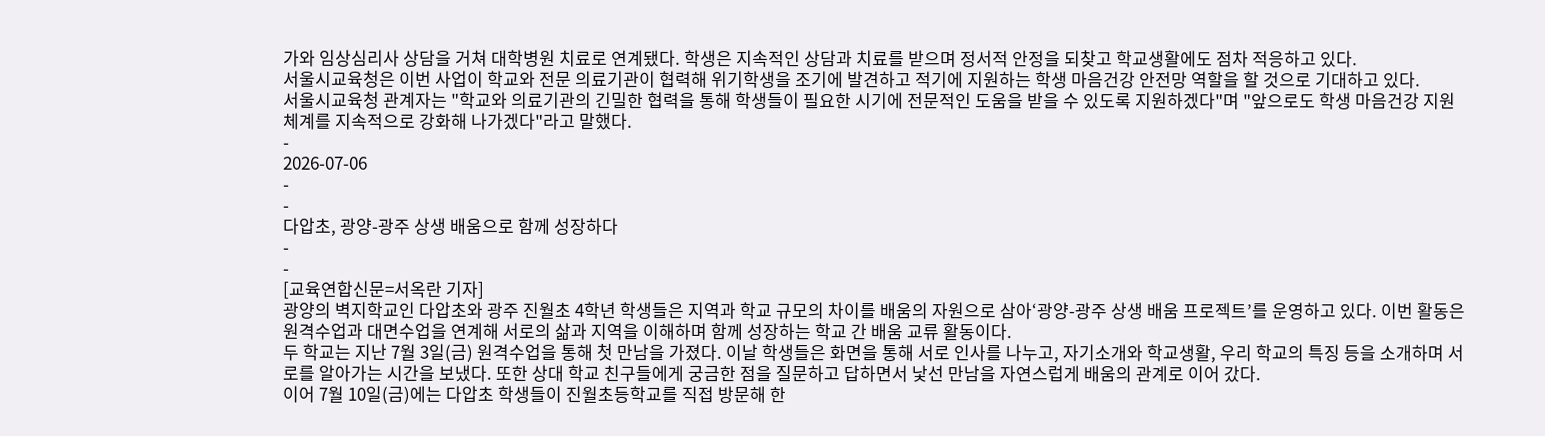가와 임상심리사 상담을 거쳐 대학병원 치료로 연계됐다. 학생은 지속적인 상담과 치료를 받으며 정서적 안정을 되찾고 학교생활에도 점차 적응하고 있다.
서울시교육청은 이번 사업이 학교와 전문 의료기관이 협력해 위기학생을 조기에 발견하고 적기에 지원하는 학생 마음건강 안전망 역할을 할 것으로 기대하고 있다.
서울시교육청 관계자는 "학교와 의료기관의 긴밀한 협력을 통해 학생들이 필요한 시기에 전문적인 도움을 받을 수 있도록 지원하겠다"며 "앞으로도 학생 마음건강 지원체계를 지속적으로 강화해 나가겠다"라고 말했다.
-
2026-07-06
-
-
다압초, 광양-광주 상생 배움으로 함께 성장하다
-
-
[교육연합신문=서옥란 기자]
광양의 벽지학교인 다압초와 광주 진월초 4학년 학생들은 지역과 학교 규모의 차이를 배움의 자원으로 삼아‘광양-광주 상생 배움 프로젝트’를 운영하고 있다. 이번 활동은 원격수업과 대면수업을 연계해 서로의 삶과 지역을 이해하며 함께 성장하는 학교 간 배움 교류 활동이다.
두 학교는 지난 7월 3일(금) 원격수업을 통해 첫 만남을 가졌다. 이날 학생들은 화면을 통해 서로 인사를 나누고, 자기소개와 학교생활, 우리 학교의 특징 등을 소개하며 서로를 알아가는 시간을 보냈다. 또한 상대 학교 친구들에게 궁금한 점을 질문하고 답하면서 낯선 만남을 자연스럽게 배움의 관계로 이어 갔다.
이어 7월 10일(금)에는 다압초 학생들이 진월초등학교를 직접 방문해 한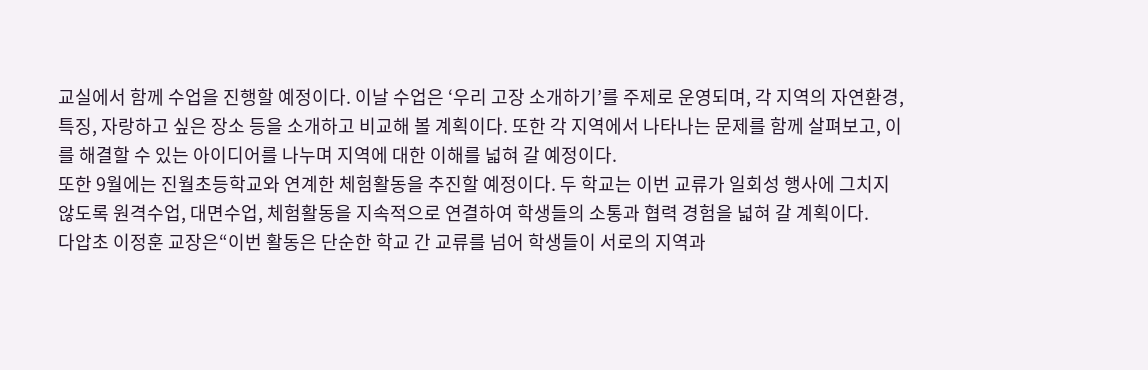교실에서 함께 수업을 진행할 예정이다. 이날 수업은 ‘우리 고장 소개하기’를 주제로 운영되며, 각 지역의 자연환경, 특징, 자랑하고 싶은 장소 등을 소개하고 비교해 볼 계획이다. 또한 각 지역에서 나타나는 문제를 함께 살펴보고, 이를 해결할 수 있는 아이디어를 나누며 지역에 대한 이해를 넓혀 갈 예정이다.
또한 9월에는 진월초등학교와 연계한 체험활동을 추진할 예정이다. 두 학교는 이번 교류가 일회성 행사에 그치지 않도록 원격수업, 대면수업, 체험활동을 지속적으로 연결하여 학생들의 소통과 협력 경험을 넓혀 갈 계획이다.
다압초 이정훈 교장은“이번 활동은 단순한 학교 간 교류를 넘어 학생들이 서로의 지역과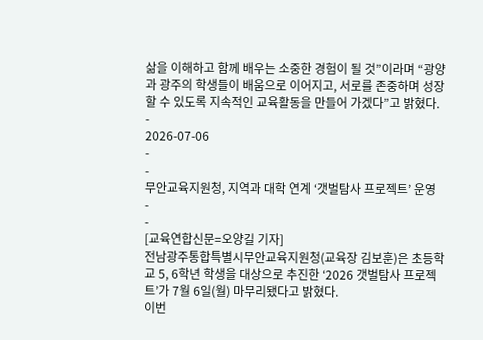삶을 이해하고 함께 배우는 소중한 경험이 될 것”이라며 “광양과 광주의 학생들이 배움으로 이어지고, 서로를 존중하며 성장할 수 있도록 지속적인 교육활동을 만들어 가겠다”고 밝혔다.
-
2026-07-06
-
-
무안교육지원청, 지역과 대학 연계 ‘갯벌탐사 프로젝트’ 운영
-
-
[교육연합신문=오양길 기자]
전남광주통합특별시무안교육지원청(교육장 김보훈)은 초등학교 5, 6학년 학생을 대상으로 추진한 ‘2026 갯벌탐사 프로젝트’가 7월 6일(월) 마무리됐다고 밝혔다.
이번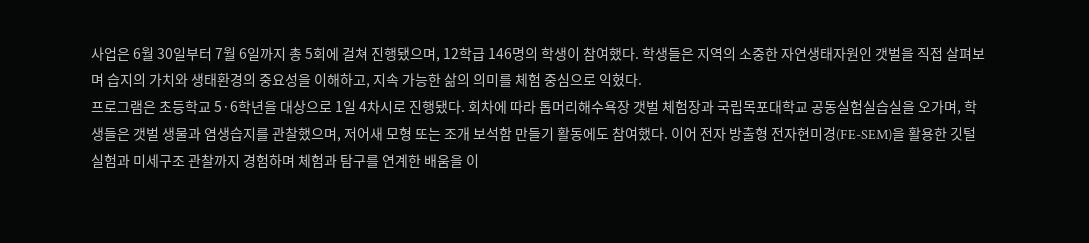사업은 6월 30일부터 7월 6일까지 총 5회에 걸쳐 진행됐으며, 12학급 146명의 학생이 참여했다. 학생들은 지역의 소중한 자연생태자원인 갯벌을 직접 살펴보며 습지의 가치와 생태환경의 중요성을 이해하고, 지속 가능한 삶의 의미를 체험 중심으로 익혔다.
프로그램은 초등학교 5·6학년을 대상으로 1일 4차시로 진행됐다. 회차에 따라 톱머리해수욕장 갯벌 체험장과 국립목포대학교 공동실험실습실을 오가며, 학생들은 갯벌 생물과 염생습지를 관찰했으며, 저어새 모형 또는 조개 보석함 만들기 활동에도 참여했다. 이어 전자 방출형 전자현미경(FE-SEM)을 활용한 깃털 실험과 미세구조 관찰까지 경험하며 체험과 탐구를 연계한 배움을 이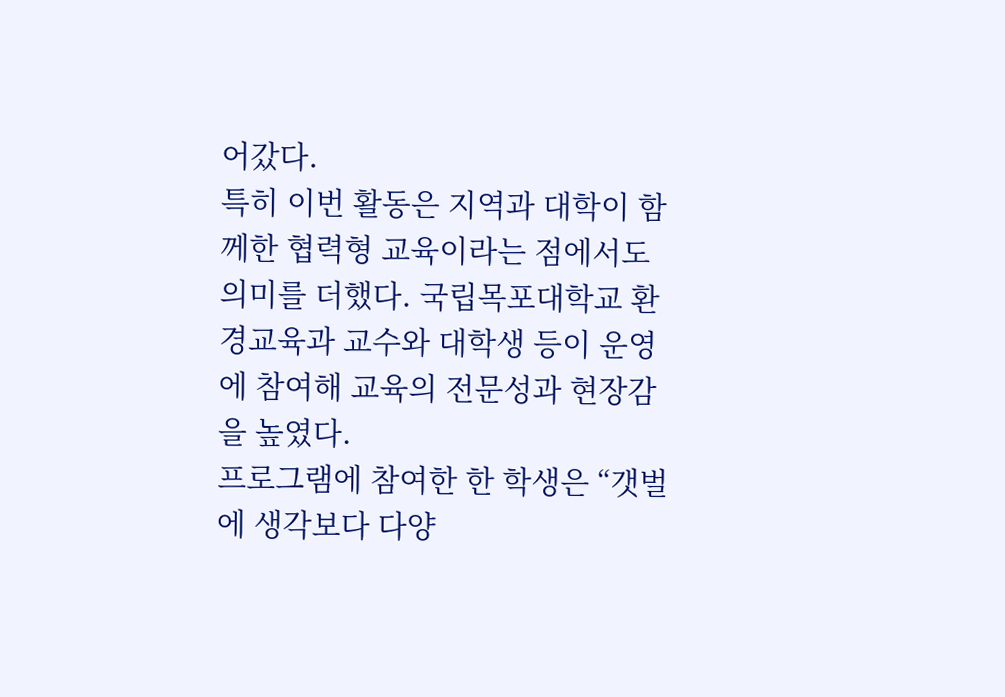어갔다.
특히 이번 활동은 지역과 대학이 함께한 협력형 교육이라는 점에서도 의미를 더했다. 국립목포대학교 환경교육과 교수와 대학생 등이 운영에 참여해 교육의 전문성과 현장감을 높였다.
프로그램에 참여한 한 학생은 “갯벌에 생각보다 다양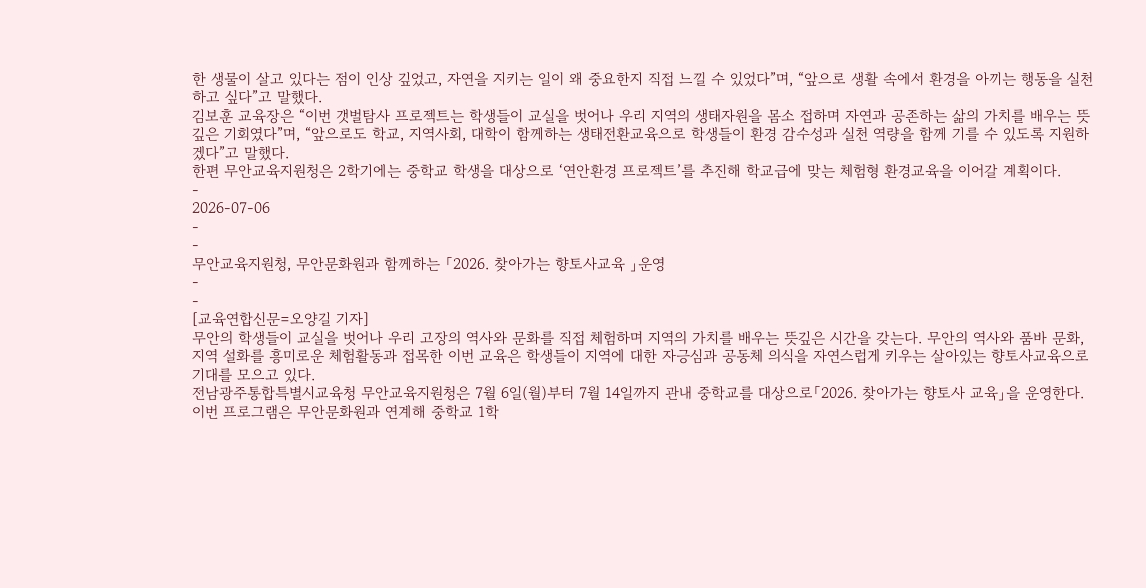한 생물이 살고 있다는 점이 인상 깊었고, 자연을 지키는 일이 왜 중요한지 직접 느낄 수 있었다”며, “앞으로 생활 속에서 환경을 아끼는 행동을 실천하고 싶다”고 말했다.
김보훈 교육장은 “이번 갯벌탐사 프로젝트는 학생들이 교실을 벗어나 우리 지역의 생태자원을 몸소 접하며 자연과 공존하는 삶의 가치를 배우는 뜻깊은 기회였다”며, “앞으로도 학교, 지역사회, 대학이 함께하는 생태전환교육으로 학생들이 환경 감수성과 실천 역량을 함께 기를 수 있도록 지원하겠다”고 말했다.
한편 무안교육지원청은 2학기에는 중학교 학생을 대상으로 ‘연안환경 프로젝트’를 추진해 학교급에 맞는 체험형 환경교육을 이어갈 계획이다.
-
2026-07-06
-
-
무안교육지원청, 무안문화원과 함께하는 「2026. 찾아가는 향토사교육 」운영
-
-
[교육연합신문=오양길 기자]
무안의 학생들이 교실을 벗어나 우리 고장의 역사와 문화를 직접 체험하며 지역의 가치를 배우는 뜻깊은 시간을 갖는다. 무안의 역사와 품바 문화, 지역 설화를 흥미로운 체험활동과 접목한 이번 교육은 학생들이 지역에 대한 자긍심과 공동체 의식을 자연스럽게 키우는 살아있는 향토사교육으로 기대를 모으고 있다.
전남광주통합특별시교육청 무안교육지원청은 7월 6일(월)부터 7월 14일까지 관내 중학교를 대상으로「2026. 찾아가는 향토사 교육」을 운영한다. 이번 프로그램은 무안문화원과 연계해 중학교 1학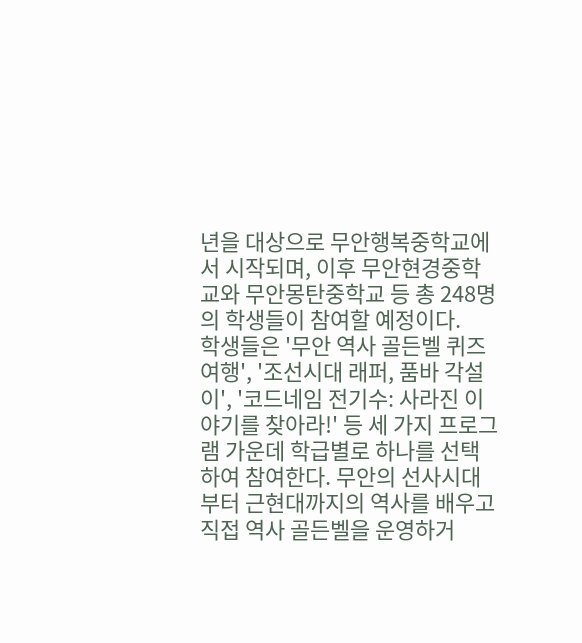년을 대상으로 무안행복중학교에서 시작되며, 이후 무안현경중학교와 무안몽탄중학교 등 총 248명의 학생들이 참여할 예정이다.
학생들은 '무안 역사 골든벨 퀴즈여행', '조선시대 래퍼, 품바 각설이', '코드네임 전기수: 사라진 이야기를 찾아라!' 등 세 가지 프로그램 가운데 학급별로 하나를 선택하여 참여한다. 무안의 선사시대부터 근현대까지의 역사를 배우고 직접 역사 골든벨을 운영하거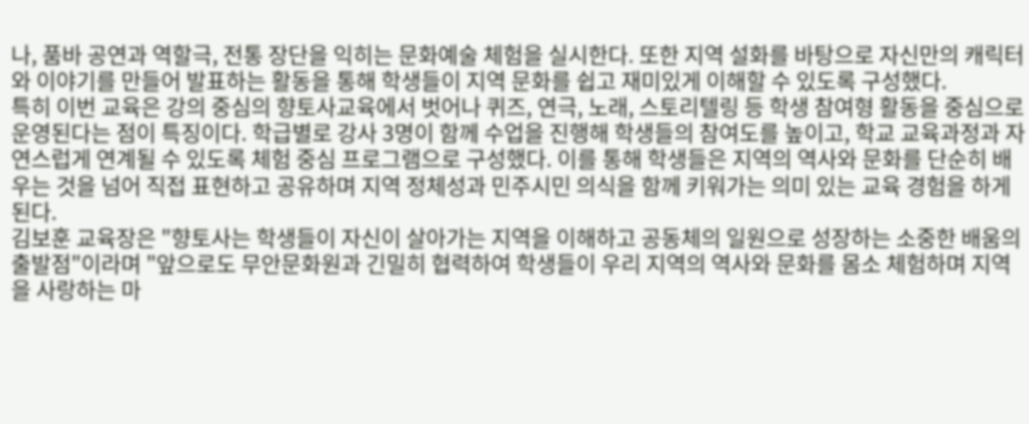나, 품바 공연과 역할극, 전통 장단을 익히는 문화예술 체험을 실시한다. 또한 지역 설화를 바탕으로 자신만의 캐릭터와 이야기를 만들어 발표하는 활동을 통해 학생들이 지역 문화를 쉽고 재미있게 이해할 수 있도록 구성했다.
특히 이번 교육은 강의 중심의 향토사교육에서 벗어나 퀴즈, 연극, 노래, 스토리텔링 등 학생 참여형 활동을 중심으로 운영된다는 점이 특징이다. 학급별로 강사 3명이 함께 수업을 진행해 학생들의 참여도를 높이고, 학교 교육과정과 자연스럽게 연계될 수 있도록 체험 중심 프로그램으로 구성했다. 이를 통해 학생들은 지역의 역사와 문화를 단순히 배우는 것을 넘어 직접 표현하고 공유하며 지역 정체성과 민주시민 의식을 함께 키워가는 의미 있는 교육 경험을 하게 된다.
김보훈 교육장은 "향토사는 학생들이 자신이 살아가는 지역을 이해하고 공동체의 일원으로 성장하는 소중한 배움의 출발점"이라며 "앞으로도 무안문화원과 긴밀히 협력하여 학생들이 우리 지역의 역사와 문화를 몸소 체험하며 지역을 사랑하는 마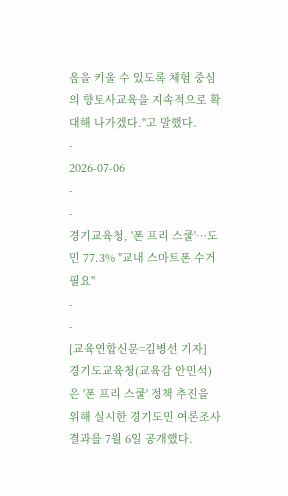음을 키울 수 있도록 체험 중심의 향토사교육을 지속적으로 확대해 나가겠다."고 말했다.
-
2026-07-06
-
-
경기교육청, '폰 프리 스쿨'…도민 77.3% "교내 스마트폰 수거 필요"
-
-
[교육연합신문=김병선 기자]
경기도교육청(교육감 안민석)은 '폰 프리 스쿨' 정책 추진을 위해 실시한 경기도민 여론조사 결과를 7월 6일 공개했다.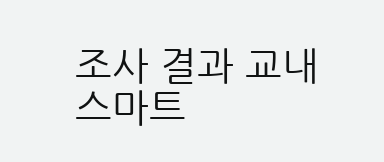조사 결과 교내 스마트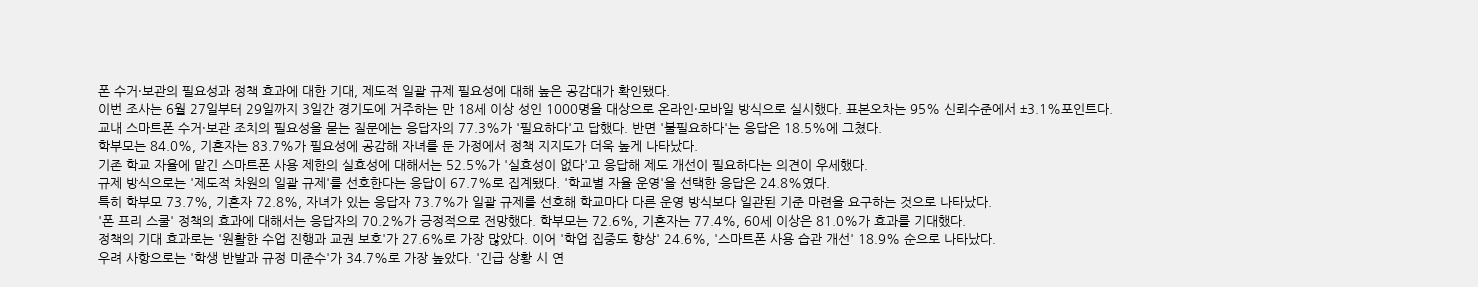폰 수거·보관의 필요성과 정책 효과에 대한 기대, 제도적 일괄 규제 필요성에 대해 높은 공감대가 확인됐다.
이번 조사는 6월 27일부터 29일까지 3일간 경기도에 거주하는 만 18세 이상 성인 1000명을 대상으로 온라인·모바일 방식으로 실시했다. 표본오차는 95% 신뢰수준에서 ±3.1%포인트다.
교내 스마트폰 수거·보관 조치의 필요성을 묻는 질문에는 응답자의 77.3%가 '필요하다'고 답했다. 반면 '불필요하다'는 응답은 18.5%에 그쳤다.
학부모는 84.0%, 기혼자는 83.7%가 필요성에 공감해 자녀를 둔 가정에서 정책 지지도가 더욱 높게 나타났다.
기존 학교 자율에 맡긴 스마트폰 사용 제한의 실효성에 대해서는 52.5%가 '실효성이 없다'고 응답해 제도 개선이 필요하다는 의견이 우세했다.
규제 방식으로는 '제도적 차원의 일괄 규제'를 선호한다는 응답이 67.7%로 집계됐다. '학교별 자율 운영'을 선택한 응답은 24.8%였다.
특히 학부모 73.7%, 기혼자 72.8%, 자녀가 있는 응답자 73.7%가 일괄 규제를 선호해 학교마다 다른 운영 방식보다 일관된 기준 마련을 요구하는 것으로 나타났다.
'폰 프리 스쿨' 정책의 효과에 대해서는 응답자의 70.2%가 긍정적으로 전망했다. 학부모는 72.6%, 기혼자는 77.4%, 60세 이상은 81.0%가 효과를 기대했다.
정책의 기대 효과로는 '원활한 수업 진행과 교권 보호'가 27.6%로 가장 많았다. 이어 '학업 집중도 향상' 24.6%, '스마트폰 사용 습관 개선' 18.9% 순으로 나타났다.
우려 사항으로는 '학생 반발과 규정 미준수'가 34.7%로 가장 높았다. '긴급 상황 시 연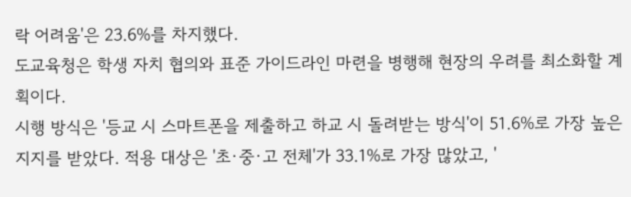락 어려움'은 23.6%를 차지했다.
도교육청은 학생 자치 협의와 표준 가이드라인 마련을 병행해 현장의 우려를 최소화할 계획이다.
시행 방식은 '등교 시 스마트폰을 제출하고 하교 시 돌려받는 방식'이 51.6%로 가장 높은 지지를 받았다. 적용 대상은 '초·중·고 전체'가 33.1%로 가장 많았고, '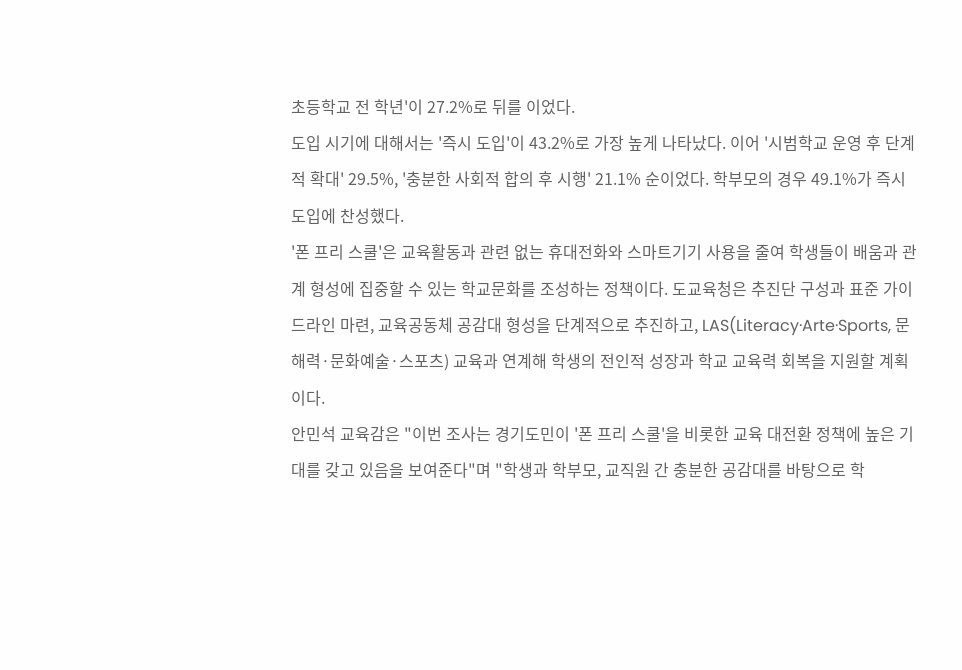초등학교 전 학년'이 27.2%로 뒤를 이었다.
도입 시기에 대해서는 '즉시 도입'이 43.2%로 가장 높게 나타났다. 이어 '시범학교 운영 후 단계적 확대' 29.5%, '충분한 사회적 합의 후 시행' 21.1% 순이었다. 학부모의 경우 49.1%가 즉시 도입에 찬성했다.
'폰 프리 스쿨'은 교육활동과 관련 없는 휴대전화와 스마트기기 사용을 줄여 학생들이 배움과 관계 형성에 집중할 수 있는 학교문화를 조성하는 정책이다. 도교육청은 추진단 구성과 표준 가이드라인 마련, 교육공동체 공감대 형성을 단계적으로 추진하고, LAS(Literacy·Arte·Sports, 문해력·문화예술·스포츠) 교육과 연계해 학생의 전인적 성장과 학교 교육력 회복을 지원할 계획이다.
안민석 교육감은 "이번 조사는 경기도민이 '폰 프리 스쿨'을 비롯한 교육 대전환 정책에 높은 기대를 갖고 있음을 보여준다"며 "학생과 학부모, 교직원 간 충분한 공감대를 바탕으로 학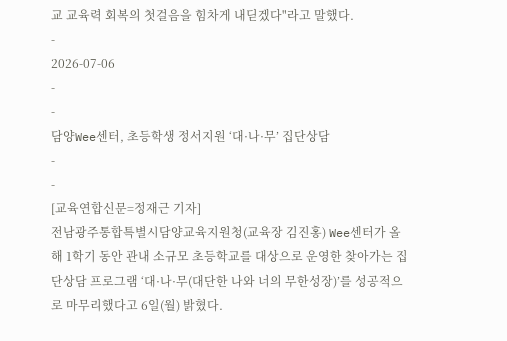교 교육력 회복의 첫걸음을 힘차게 내딛겠다"라고 말했다.
-
2026-07-06
-
-
담양Wee센터, 초등학생 정서지원 ‘대·나·무’ 집단상담
-
-
[교육연합신문=정재근 기자]
전남광주통합특별시담양교육지원청(교육장 김진홍) Wee센터가 올해 1학기 동안 관내 소규모 초등학교를 대상으로 운영한 찾아가는 집단상담 프로그램 ‘대·나·무(대단한 나와 너의 무한성장)’를 성공적으로 마무리했다고 6일(월) 밝혔다.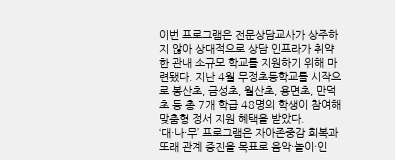이번 프로그램은 전문상담교사가 상주하지 않아 상대적으로 상담 인프라가 취약한 관내 소규모 학교를 지원하기 위해 마련됐다. 지난 4월 무정초등학교를 시작으로 봉산초, 금성초, 월산초, 용면초, 만덕초 등 총 7개 학급 48명의 학생이 참여해 맞춤형 정서 지원 혜택을 받았다.
‘대·나·무’ 프로그램은 자아존중감 회복과 또래 관계 증진을 목표로 음악·놀이·인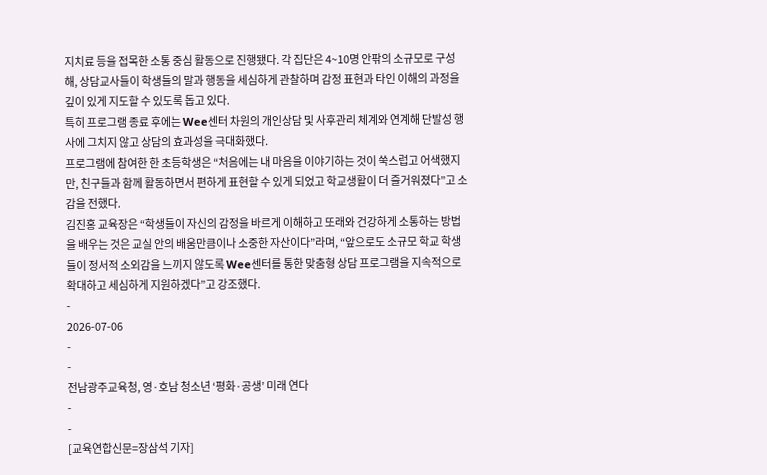지치료 등을 접목한 소통 중심 활동으로 진행됐다. 각 집단은 4~10명 안팎의 소규모로 구성해, 상담교사들이 학생들의 말과 행동을 세심하게 관찰하며 감정 표현과 타인 이해의 과정을 깊이 있게 지도할 수 있도록 돕고 있다.
특히 프로그램 종료 후에는 Wee센터 차원의 개인상담 및 사후관리 체계와 연계해 단발성 행사에 그치지 않고 상담의 효과성을 극대화했다.
프로그램에 참여한 한 초등학생은 “처음에는 내 마음을 이야기하는 것이 쑥스럽고 어색했지만, 친구들과 함께 활동하면서 편하게 표현할 수 있게 되었고 학교생활이 더 즐거워졌다”고 소감을 전했다.
김진홍 교육장은 “학생들이 자신의 감정을 바르게 이해하고 또래와 건강하게 소통하는 방법을 배우는 것은 교실 안의 배움만큼이나 소중한 자산이다”라며, “앞으로도 소규모 학교 학생들이 정서적 소외감을 느끼지 않도록 Wee센터를 통한 맞춤형 상담 프로그램을 지속적으로 확대하고 세심하게 지원하겠다”고 강조했다.
-
2026-07-06
-
-
전남광주교육청, 영·호남 청소년 ‘평화·공생’ 미래 연다
-
-
[교육연합신문=장삼석 기자]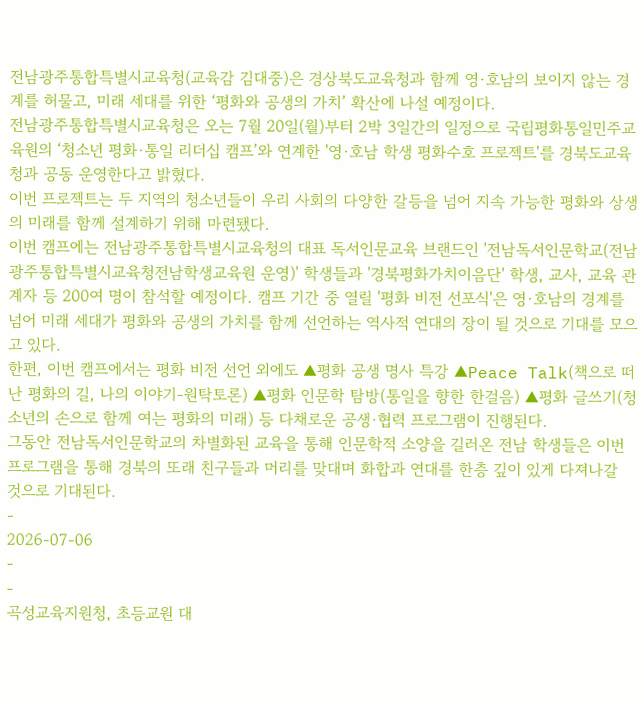전남광주통합특별시교육청(교육감 김대중)은 경상북도교육청과 함께 영·호남의 보이지 않는 경계를 허물고, 미래 세대를 위한 ‘평화와 공생의 가치’ 확산에 나설 예정이다.
전남광주통합특별시교육청은 오는 7월 20일(월)부터 2박 3일간의 일정으로 국립평화통일민주교육원의 ‘청소년 평화·통일 리더십 캠프’와 연계한 '영·호남 학생 평화수호 프로젝트'를 경북도교육청과 공동 운영한다고 밝혔다.
이번 프로젝트는 두 지역의 청소년들이 우리 사회의 다양한 갈등을 넘어 지속 가능한 평화와 상생의 미래를 함께 설계하기 위해 마련됐다.
이번 캠프에는 전남광주통합특별시교육청의 대표 독서인문교육 브랜드인 '전남독서인문학교(전남광주통합특별시교육청전남학생교육원 운영)' 학생들과 '경북평화가치이음단' 학생, 교사, 교육 관계자 등 200여 명이 참석할 예정이다. 캠프 기간 중 열릴 '평화 비전 선포식'은 영·호남의 경계를 넘어 미래 세대가 평화와 공생의 가치를 함께 선언하는 역사적 연대의 장이 될 것으로 기대를 모으고 있다.
한편, 이번 캠프에서는 평화 비전 선언 외에도 ▲평화 공생 명사 특강 ▲Peace Talk(책으로 떠난 평화의 길, 나의 이야기-원탁토론) ▲평화 인문학 탐방(통일을 향한 한걸음) ▲평화 글쓰기(청소년의 손으로 함께 여는 평화의 미래) 등 다채로운 공생·협력 프로그램이 진행된다.
그동안 전남독서인문학교의 차별화된 교육을 통해 인문학적 소양을 길러온 전남 학생들은 이번 프로그램을 통해 경북의 또래 친구들과 머리를 맞대며 화합과 연대를 한층 깊이 있게 다져나갈 것으로 기대된다.
-
2026-07-06
-
-
곡성교육지원청, 초등교원 대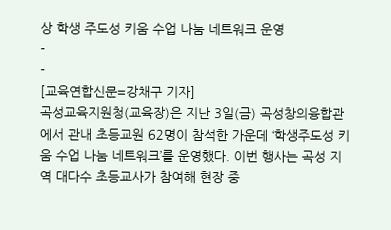상 학생 주도성 키움 수업 나눔 네트워크 운영
-
-
[교육연합신문=강채구 기자]
곡성교육지원청(교육장)은 지난 3일(금) 곡성창의융합관에서 관내 초등교원 62명이 참석한 가운데 ‘학생주도성 키움 수업 나눔 네트워크’를 운영했다. 이번 행사는 곡성 지역 대다수 초등교사가 참여해 현장 중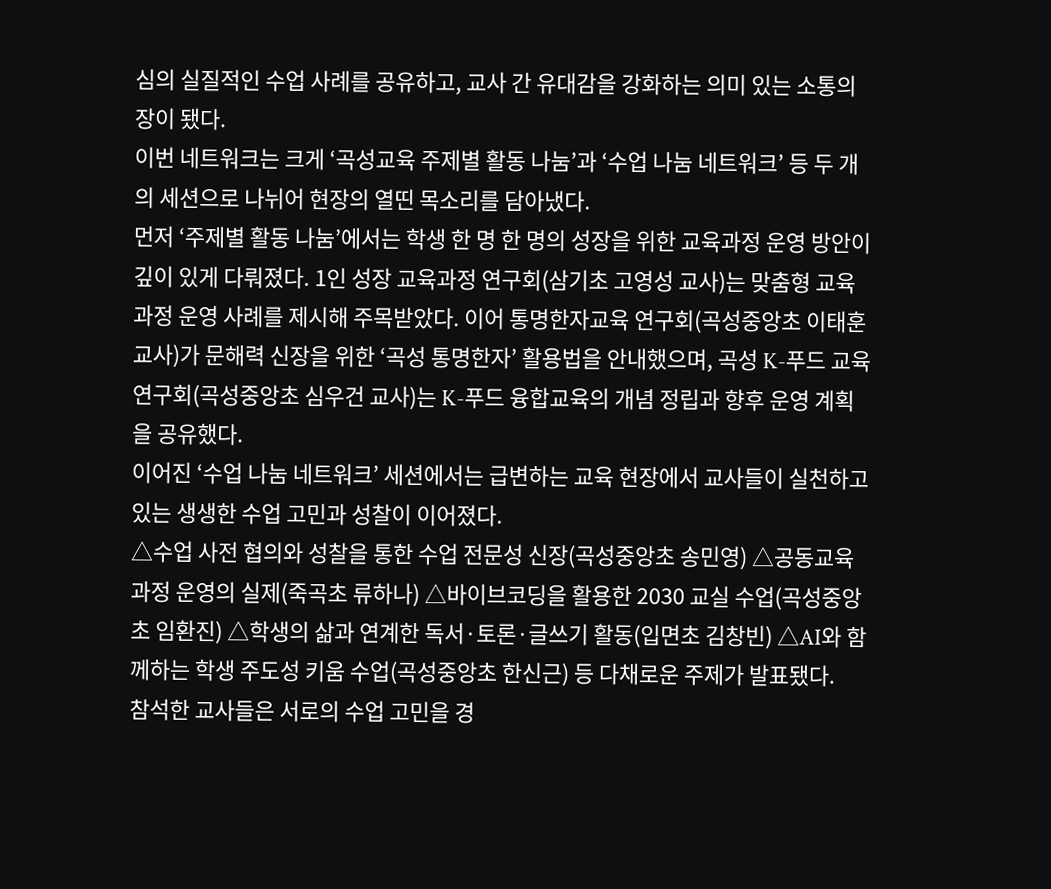심의 실질적인 수업 사례를 공유하고, 교사 간 유대감을 강화하는 의미 있는 소통의 장이 됐다.
이번 네트워크는 크게 ‘곡성교육 주제별 활동 나눔’과 ‘수업 나눔 네트워크’ 등 두 개의 세션으로 나뉘어 현장의 열띤 목소리를 담아냈다.
먼저 ‘주제별 활동 나눔’에서는 학생 한 명 한 명의 성장을 위한 교육과정 운영 방안이 깊이 있게 다뤄졌다. 1인 성장 교육과정 연구회(삼기초 고영성 교사)는 맞춤형 교육과정 운영 사례를 제시해 주목받았다. 이어 통명한자교육 연구회(곡성중앙초 이태훈 교사)가 문해력 신장을 위한 ‘곡성 통명한자’ 활용법을 안내했으며, 곡성 K-푸드 교육 연구회(곡성중앙초 심우건 교사)는 K-푸드 융합교육의 개념 정립과 향후 운영 계획을 공유했다.
이어진 ‘수업 나눔 네트워크’ 세션에서는 급변하는 교육 현장에서 교사들이 실천하고 있는 생생한 수업 고민과 성찰이 이어졌다.
△수업 사전 협의와 성찰을 통한 수업 전문성 신장(곡성중앙초 송민영) △공동교육과정 운영의 실제(죽곡초 류하나) △바이브코딩을 활용한 2030 교실 수업(곡성중앙초 임환진) △학생의 삶과 연계한 독서·토론·글쓰기 활동(입면초 김창빈) △AI와 함께하는 학생 주도성 키움 수업(곡성중앙초 한신근) 등 다채로운 주제가 발표됐다.
참석한 교사들은 서로의 수업 고민을 경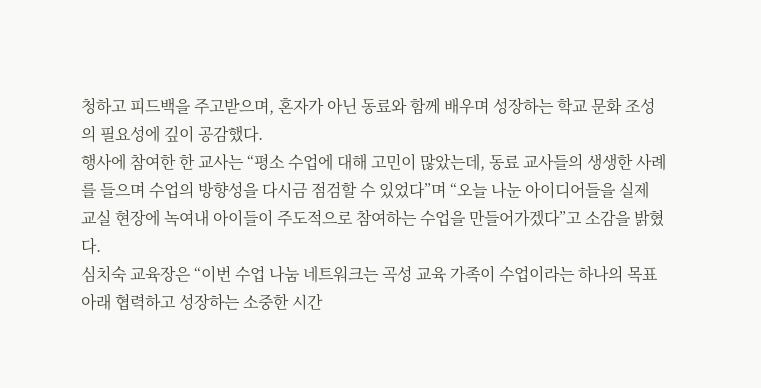청하고 피드백을 주고받으며, 혼자가 아닌 동료와 함께 배우며 성장하는 학교 문화 조성의 필요성에 깊이 공감했다.
행사에 참여한 한 교사는 “평소 수업에 대해 고민이 많았는데, 동료 교사들의 생생한 사례를 들으며 수업의 방향성을 다시금 점검할 수 있었다”며 “오늘 나눈 아이디어들을 실제 교실 현장에 녹여내 아이들이 주도적으로 참여하는 수업을 만들어가겠다”고 소감을 밝혔다.
심치숙 교육장은 “이번 수업 나눔 네트워크는 곡성 교육 가족이 수업이라는 하나의 목표 아래 협력하고 성장하는 소중한 시간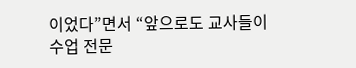이었다”면서 “앞으로도 교사들이 수업 전문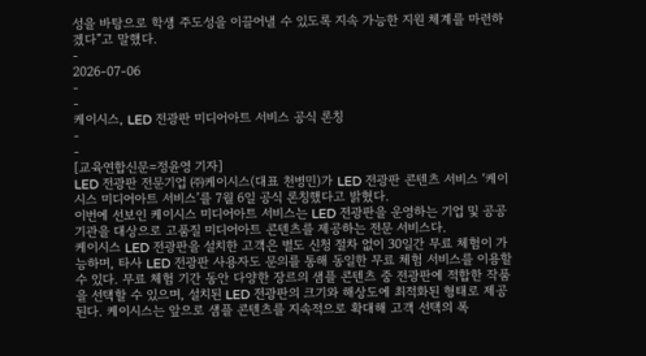성을 바탕으로 학생 주도성을 이끌어낼 수 있도록 지속 가능한 지원 체계를 마련하겠다”고 말했다.
-
2026-07-06
-
-
케이시스, LED 전광판 미디어아트 서비스 공식 론칭
-
-
[교육연합신문=정윤영 기자]
LED 전광판 전문기업 ㈜케이시스(대표 천병민)가 LED 전광판 콘텐츠 서비스 ‘케이시스 미디어아트 서비스’를 7월 6일 공식 론칭했다고 밝혔다.
이번에 선보인 케이시스 미디어아트 서비스는 LED 전광판을 운영하는 기업 및 공공기관을 대상으로 고품질 미디어아트 콘텐츠를 제공하는 전문 서비스다.
케이시스 LED 전광판을 설치한 고객은 별도 신청 절차 없이 30일간 무료 체험이 가능하며, 타사 LED 전광판 사용자도 문의를 통해 동일한 무료 체험 서비스를 이용할 수 있다. 무료 체험 기간 동안 다양한 장르의 샘플 콘텐츠 중 전광판에 적합한 작품을 선택할 수 있으며, 설치된 LED 전광판의 크기와 해상도에 최적화된 형태로 제공된다. 케이시스는 앞으로 샘플 콘텐츠를 지속적으로 확대해 고객 선택의 폭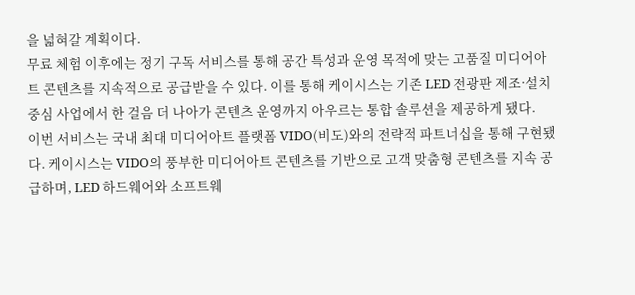을 넓혀갈 계획이다.
무료 체험 이후에는 정기 구독 서비스를 통해 공간 특성과 운영 목적에 맞는 고품질 미디어아트 콘텐츠를 지속적으로 공급받을 수 있다. 이를 통해 케이시스는 기존 LED 전광판 제조·설치 중심 사업에서 한 걸음 더 나아가 콘텐츠 운영까지 아우르는 통합 솔루션을 제공하게 됐다.
이번 서비스는 국내 최대 미디어아트 플랫폼 VIDO(비도)와의 전략적 파트너십을 통해 구현됐다. 케이시스는 VIDO의 풍부한 미디어아트 콘텐츠를 기반으로 고객 맞춤형 콘텐츠를 지속 공급하며, LED 하드웨어와 소프트웨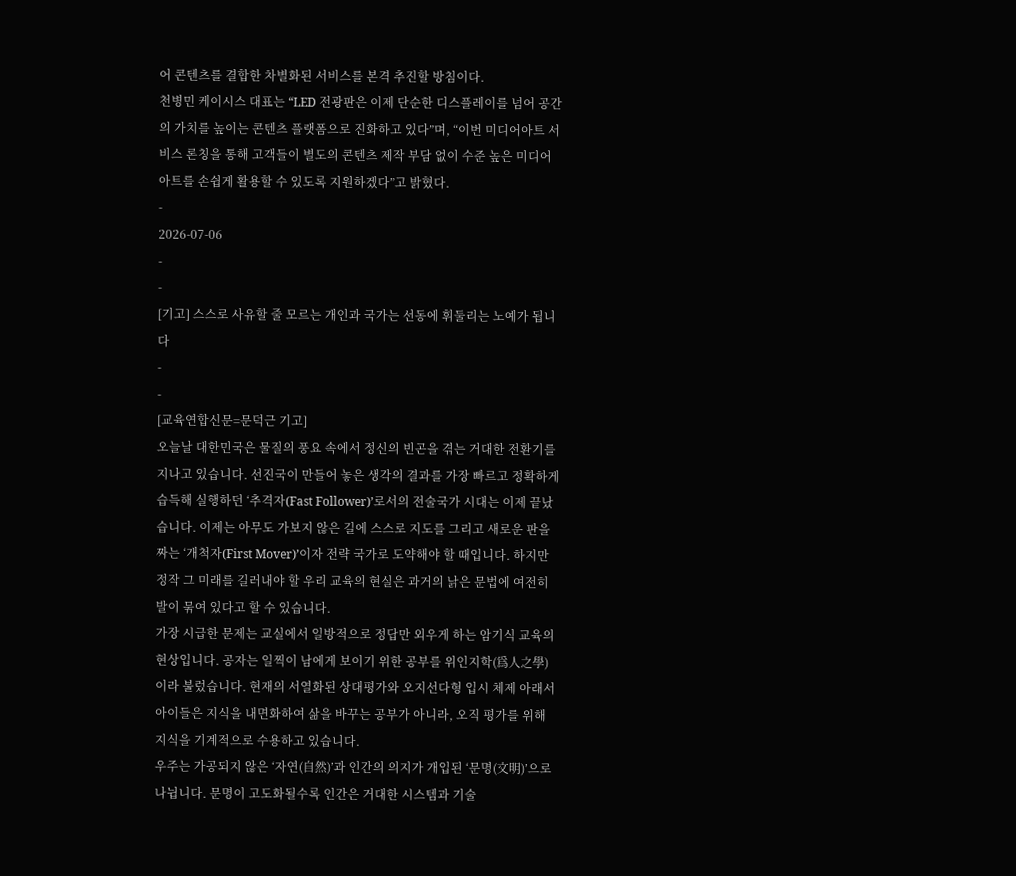어 콘텐츠를 결합한 차별화된 서비스를 본격 추진할 방침이다.
천병민 케이시스 대표는 “LED 전광판은 이제 단순한 디스플레이를 넘어 공간의 가치를 높이는 콘텐츠 플랫폼으로 진화하고 있다”며, “이번 미디어아트 서비스 론칭을 통해 고객들이 별도의 콘텐츠 제작 부담 없이 수준 높은 미디어아트를 손쉽게 활용할 수 있도록 지원하겠다”고 밝혔다.
-
2026-07-06
-
-
[기고] 스스로 사유할 줄 모르는 개인과 국가는 선동에 휘둘리는 노예가 됩니다
-
-
[교육연합신문=문덕근 기고]
오늘날 대한민국은 물질의 풍요 속에서 정신의 빈곤을 겪는 거대한 전환기를 지나고 있습니다. 선진국이 만들어 놓은 생각의 결과를 가장 빠르고 정확하게 습득해 실행하던 ‘추격자(Fast Follower)’로서의 전술국가 시대는 이제 끝났습니다. 이제는 아무도 가보지 않은 길에 스스로 지도를 그리고 새로운 판을 짜는 ‘개척자(First Mover)’이자 전략 국가로 도약해야 할 때입니다. 하지만 정작 그 미래를 길러내야 할 우리 교육의 현실은 과거의 낡은 문법에 여전히 발이 묶여 있다고 할 수 있습니다.
가장 시급한 문제는 교실에서 일방적으로 정답만 외우게 하는 암기식 교육의 현상입니다. 공자는 일찍이 남에게 보이기 위한 공부를 위인지학(爲人之學)이라 불렀습니다. 현재의 서열화된 상대평가와 오지선다형 입시 체제 아래서 아이들은 지식을 내면화하여 삶을 바꾸는 공부가 아니라, 오직 평가를 위해 지식을 기계적으로 수용하고 있습니다.
우주는 가공되지 않은 ‘자연(自然)’과 인간의 의지가 개입된 ‘문명(文明)’으로 나뉩니다. 문명이 고도화될수록 인간은 거대한 시스템과 기술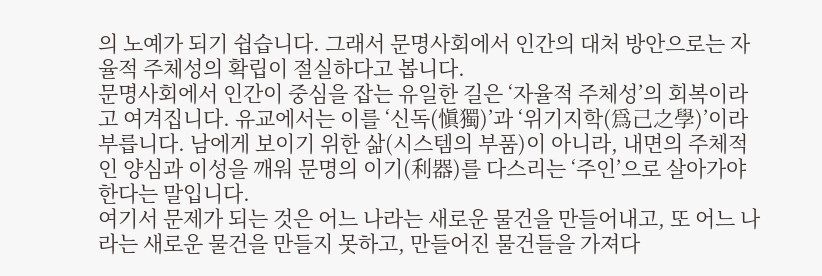의 노예가 되기 쉽습니다. 그래서 문명사회에서 인간의 대처 방안으로는 자율적 주체성의 확립이 절실하다고 봅니다.
문명사회에서 인간이 중심을 잡는 유일한 길은 ‘자율적 주체성’의 회복이라고 여겨집니다. 유교에서는 이를 ‘신독(愼獨)’과 ‘위기지학(爲己之學)’이라 부릅니다. 남에게 보이기 위한 삶(시스템의 부품)이 아니라, 내면의 주체적인 양심과 이성을 깨워 문명의 이기(利器)를 다스리는 ‘주인’으로 살아가야 한다는 말입니다.
여기서 문제가 되는 것은 어느 나라는 새로운 물건을 만들어내고, 또 어느 나라는 새로운 물건을 만들지 못하고, 만들어진 물건들을 가져다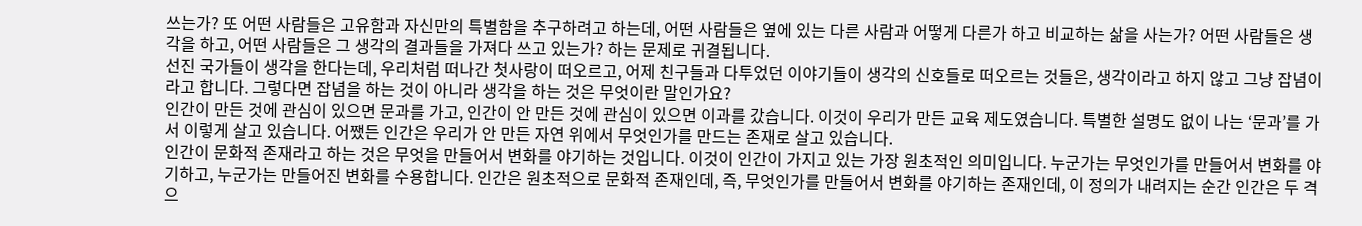쓰는가? 또 어떤 사람들은 고유함과 자신만의 특별함을 추구하려고 하는데, 어떤 사람들은 옆에 있는 다른 사람과 어떻게 다른가 하고 비교하는 삶을 사는가? 어떤 사람들은 생각을 하고, 어떤 사람들은 그 생각의 결과들을 가져다 쓰고 있는가? 하는 문제로 귀결됩니다.
선진 국가들이 생각을 한다는데, 우리처럼 떠나간 첫사랑이 떠오르고, 어제 친구들과 다투었던 이야기들이 생각의 신호들로 떠오르는 것들은, 생각이라고 하지 않고 그냥 잡념이라고 합니다. 그렇다면 잡념을 하는 것이 아니라 생각을 하는 것은 무엇이란 말인가요?
인간이 만든 것에 관심이 있으면 문과를 가고, 인간이 안 만든 것에 관심이 있으면 이과를 갔습니다. 이것이 우리가 만든 교육 제도였습니다. 특별한 설명도 없이 나는 ‘문과’를 가서 이렇게 살고 있습니다. 어쨌든 인간은 우리가 안 만든 자연 위에서 무엇인가를 만드는 존재로 살고 있습니다.
인간이 문화적 존재라고 하는 것은 무엇을 만들어서 변화를 야기하는 것입니다. 이것이 인간이 가지고 있는 가장 원초적인 의미입니다. 누군가는 무엇인가를 만들어서 변화를 야기하고, 누군가는 만들어진 변화를 수용합니다. 인간은 원초적으로 문화적 존재인데, 즉, 무엇인가를 만들어서 변화를 야기하는 존재인데, 이 정의가 내려지는 순간 인간은 두 격으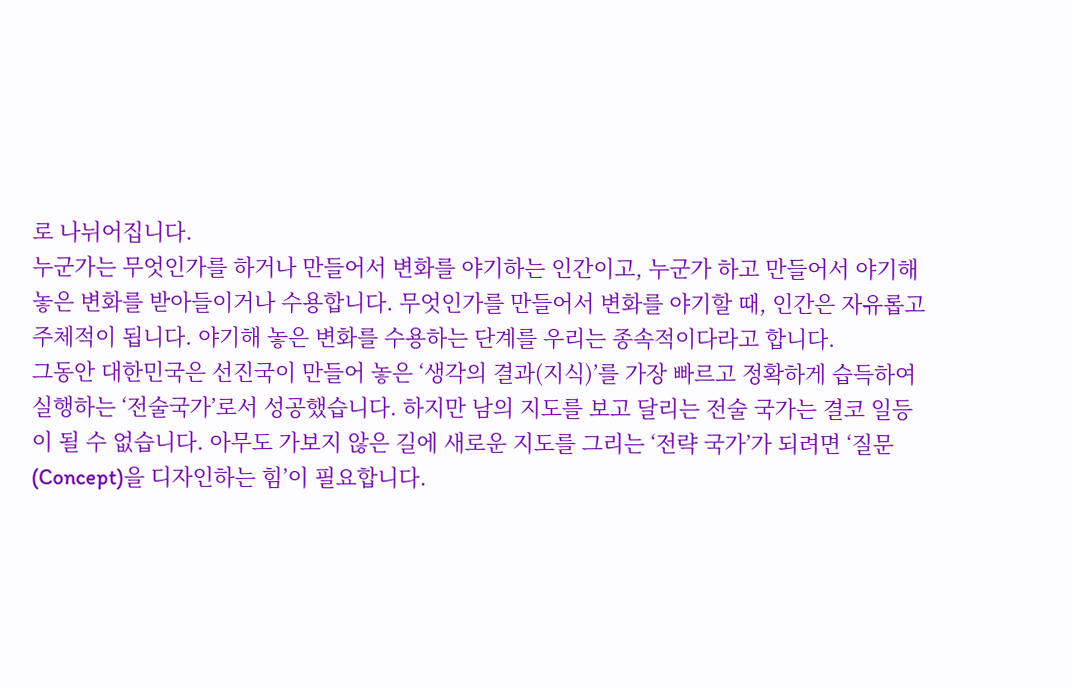로 나뉘어집니다.
누군가는 무엇인가를 하거나 만들어서 변화를 야기하는 인간이고, 누군가 하고 만들어서 야기해 놓은 변화를 받아들이거나 수용합니다. 무엇인가를 만들어서 변화를 야기할 때, 인간은 자유롭고 주체적이 됩니다. 야기해 놓은 변화를 수용하는 단계를 우리는 종속적이다라고 합니다.
그동안 대한민국은 선진국이 만들어 놓은 ‘생각의 결과(지식)’를 가장 빠르고 정확하게 습득하여 실행하는 ‘전술국가’로서 성공했습니다. 하지만 남의 지도를 보고 달리는 전술 국가는 결코 일등이 될 수 없습니다. 아무도 가보지 않은 길에 새로운 지도를 그리는 ‘전략 국가’가 되려면 ‘질문(Concept)을 디자인하는 힘’이 필요합니다.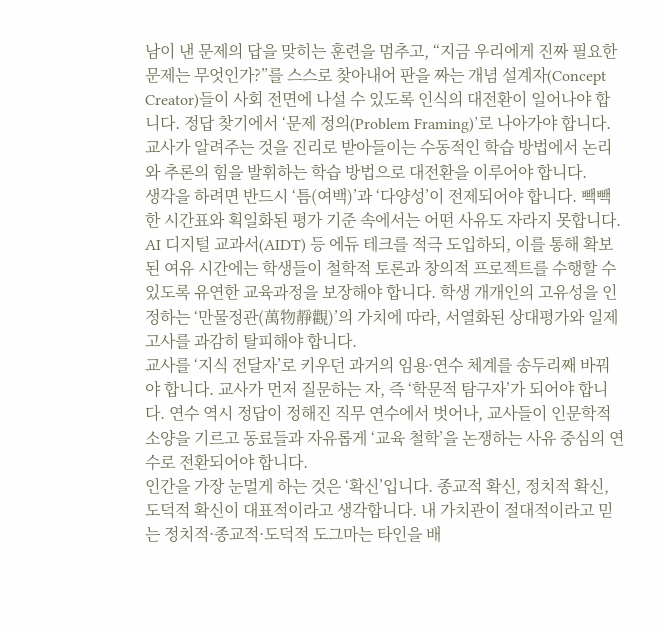남이 낸 문제의 답을 맞히는 훈련을 멈추고, “지금 우리에게 진짜 필요한 문제는 무엇인가?”를 스스로 찾아내어 판을 짜는 개념 설계자(Concept Creator)들이 사회 전면에 나설 수 있도록 인식의 대전환이 일어나야 합니다. 정답 찾기에서 ‘문제 정의(Problem Framing)’로 나아가야 합니다. 교사가 알려주는 것을 진리로 받아들이는 수동적인 학습 방법에서 논리와 추론의 힘을 발휘하는 학습 방법으로 대전환을 이루어야 합니다.
생각을 하려면 반드시 ‘틈(여백)’과 ‘다양성’이 전제되어야 합니다. 빽빽한 시간표와 획일화된 평가 기준 속에서는 어떤 사유도 자라지 못합니다. AI 디지털 교과서(AIDT) 등 에듀 테크를 적극 도입하되, 이를 통해 확보된 여유 시간에는 학생들이 철학적 토론과 창의적 프로젝트를 수행할 수 있도록 유연한 교육과정을 보장해야 합니다. 학생 개개인의 고유성을 인정하는 ‘만물정관(萬物靜觀)’의 가치에 따라, 서열화된 상대평가와 일제고사를 과감히 탈피해야 합니다.
교사를 ‘지식 전달자’로 키우던 과거의 임용·연수 체계를 송두리째 바꿔야 합니다. 교사가 먼저 질문하는 자, 즉 ‘학문적 탐구자’가 되어야 합니다. 연수 역시 정답이 정해진 직무 연수에서 벗어나, 교사들이 인문학적 소양을 기르고 동료들과 자유롭게 ‘교육 철학’을 논쟁하는 사유 중심의 연수로 전환되어야 합니다.
인간을 가장 눈멀게 하는 것은 ‘확신’입니다. 종교적 확신, 정치적 확신, 도덕적 확신이 대표적이라고 생각합니다. 내 가치관이 절대적이라고 믿는 정치적·종교적·도덕적 도그마는 타인을 배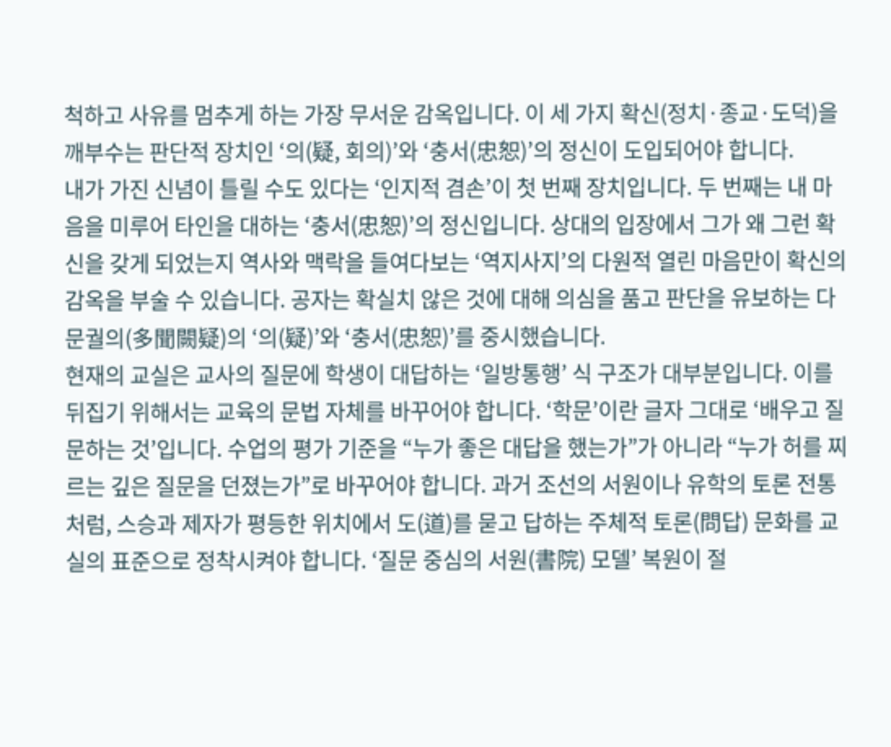척하고 사유를 멈추게 하는 가장 무서운 감옥입니다. 이 세 가지 확신(정치·종교·도덕)을 깨부수는 판단적 장치인 ‘의(疑, 회의)’와 ‘충서(忠恕)’의 정신이 도입되어야 합니다.
내가 가진 신념이 틀릴 수도 있다는 ‘인지적 겸손’이 첫 번째 장치입니다. 두 번째는 내 마음을 미루어 타인을 대하는 ‘충서(忠恕)’의 정신입니다. 상대의 입장에서 그가 왜 그런 확신을 갖게 되었는지 역사와 맥락을 들여다보는 ‘역지사지’의 다원적 열린 마음만이 확신의 감옥을 부술 수 있습니다. 공자는 확실치 않은 것에 대해 의심을 품고 판단을 유보하는 다문궐의(多聞闕疑)의 ‘의(疑)’와 ‘충서(忠恕)’를 중시했습니다.
현재의 교실은 교사의 질문에 학생이 대답하는 ‘일방통행’ 식 구조가 대부분입니다. 이를 뒤집기 위해서는 교육의 문법 자체를 바꾸어야 합니다. ‘학문’이란 글자 그대로 ‘배우고 질문하는 것’입니다. 수업의 평가 기준을 “누가 좋은 대답을 했는가”가 아니라 “누가 허를 찌르는 깊은 질문을 던졌는가”로 바꾸어야 합니다. 과거 조선의 서원이나 유학의 토론 전통처럼, 스승과 제자가 평등한 위치에서 도(道)를 묻고 답하는 주체적 토론(問답) 문화를 교실의 표준으로 정착시켜야 합니다. ‘질문 중심의 서원(書院) 모델’ 복원이 절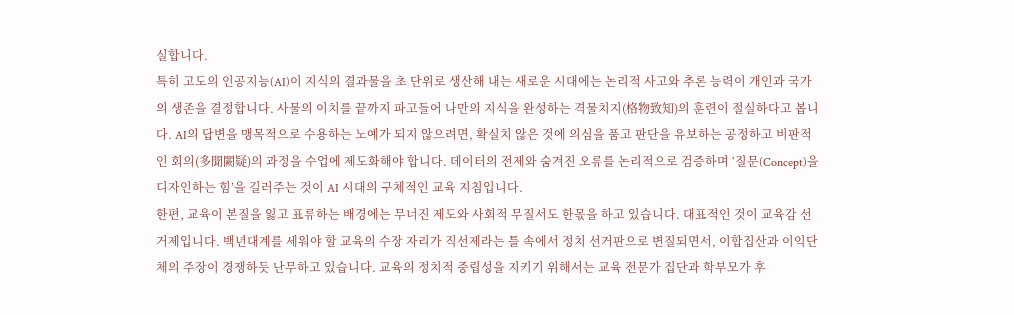실합니다.
특히 고도의 인공지능(AI)이 지식의 결과물을 초 단위로 생산해 내는 새로운 시대에는 논리적 사고와 추론 능력이 개인과 국가의 생존을 결정합니다. 사물의 이치를 끝까지 파고들어 나만의 지식을 완성하는 격물치지(格物致知)의 훈련이 절실하다고 봅니다. AI의 답변을 맹목적으로 수용하는 노예가 되지 않으려면, 확실치 않은 것에 의심을 품고 판단을 유보하는 공정하고 비판적인 회의(多聞闕疑)의 과정을 수업에 제도화해야 합니다. 데이터의 전제와 숨겨진 오류를 논리적으로 검증하며 ‘질문(Concept)을 디자인하는 힘’을 길러주는 것이 AI 시대의 구체적인 교육 지침입니다.
한편, 교육이 본질을 잃고 표류하는 배경에는 무너진 제도와 사회적 무질서도 한몫을 하고 있습니다. 대표적인 것이 교육감 선거제입니다. 백년대계를 세워야 할 교육의 수장 자리가 직선제라는 틀 속에서 정치 선거판으로 변질되면서, 이합집산과 이익단체의 주장이 경쟁하듯 난무하고 있습니다. 교육의 정치적 중립성을 지키기 위해서는 교육 전문가 집단과 학부모가 후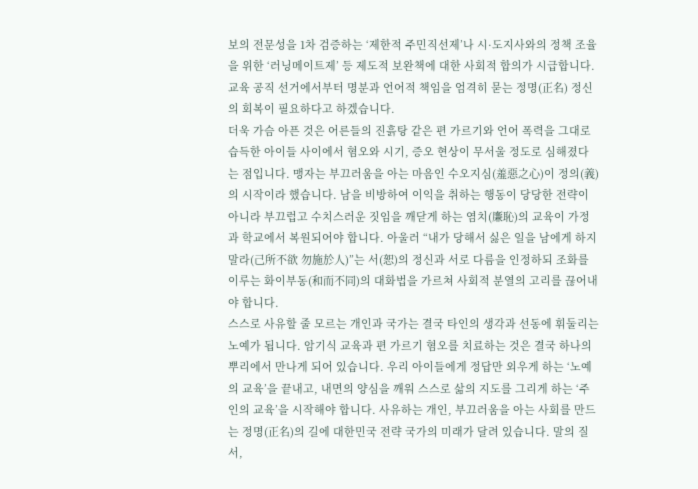보의 전문성을 1차 검증하는 ‘제한적 주민직선제’나 시·도지사와의 정책 조율을 위한 ‘러닝메이트제’ 등 제도적 보완책에 대한 사회적 합의가 시급합니다. 교육 공직 선거에서부터 명분과 언어적 책임을 엄격히 묻는 정명(正名) 정신의 회복이 필요하다고 하겠습니다.
더욱 가슴 아픈 것은 어른들의 진흙탕 같은 편 가르기와 언어 폭력을 그대로 습득한 아이들 사이에서 혐오와 시기, 증오 현상이 무서울 정도로 심해졌다는 점입니다. 맹자는 부끄러움을 아는 마음인 수오지심(羞惡之心)이 정의(義)의 시작이라 했습니다. 남을 비방하여 이익을 취하는 행동이 당당한 전략이 아니라 부끄럽고 수치스러운 짓임을 깨닫게 하는 염치(廉恥)의 교육이 가정과 학교에서 복원되어야 합니다. 아울러 “내가 당해서 싫은 일을 남에게 하지 말라(己所不欲 勿施於人)”는 서(恕)의 정신과 서로 다름을 인정하되 조화를 이루는 화이부동(和而不同)의 대화법을 가르쳐 사회적 분열의 고리를 끊어내야 합니다.
스스로 사유할 줄 모르는 개인과 국가는 결국 타인의 생각과 선동에 휘둘리는 노예가 됩니다. 암기식 교육과 편 가르기 혐오를 치료하는 것은 결국 하나의 뿌리에서 만나게 되어 있습니다. 우리 아이들에게 정답만 외우게 하는 ‘노예의 교육’을 끝내고, 내면의 양심을 깨워 스스로 삶의 지도를 그리게 하는 ‘주인의 교육’을 시작해야 합니다. 사유하는 개인, 부끄러움을 아는 사회를 만드는 정명(正名)의 길에 대한민국 전략 국가의 미래가 달려 있습니다. 말의 질서,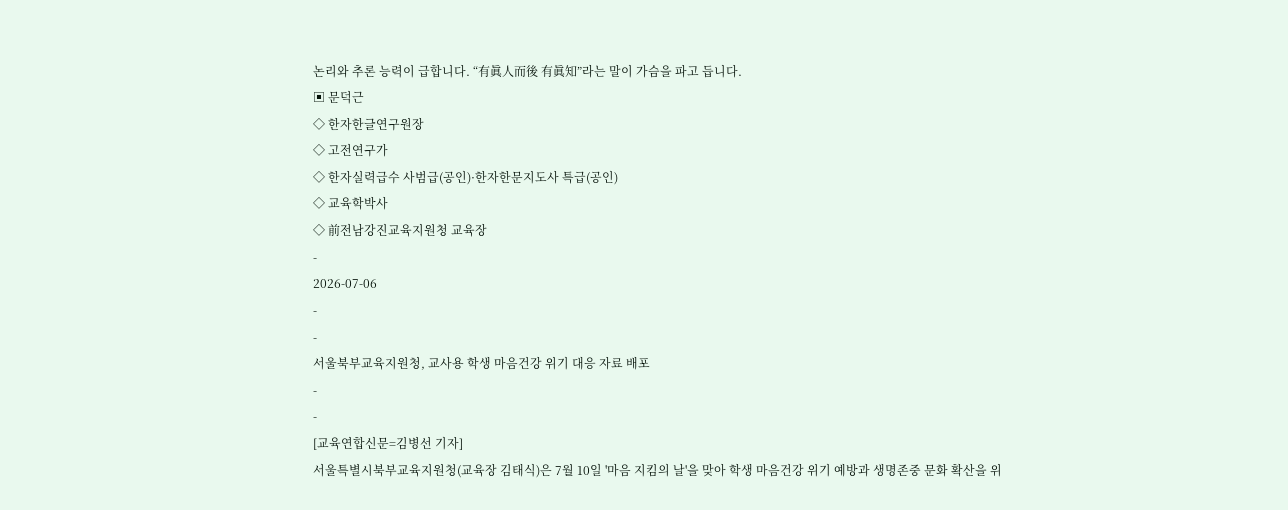논리와 추론 능력이 급합니다. “有眞人而後 有眞知”라는 말이 가슴을 파고 듭니다.
▣ 문덕근
◇ 한자한글연구원장
◇ 고전연구가
◇ 한자실력급수 사범급(공인)·한자한문지도사 특급(공인)
◇ 교육학박사
◇ 前전남강진교육지원청 교육장
-
2026-07-06
-
-
서울북부교육지원청, 교사용 학생 마음건강 위기 대응 자료 배포
-
-
[교육연합신문=김병선 기자]
서울특별시북부교육지원청(교육장 김태식)은 7월 10일 '마음 지킴의 날'을 맞아 학생 마음건강 위기 예방과 생명존중 문화 확산을 위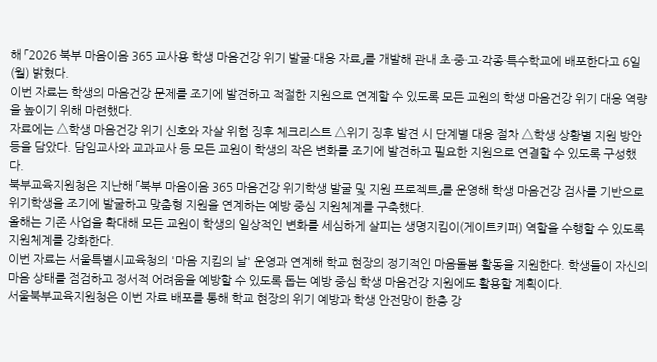해 「2026 북부 마음이음 365 교사용 학생 마음건강 위기 발굴·대응 자료」를 개발해 관내 초·중·고·각종·특수학교에 배포한다고 6일(월) 밝혔다.
이번 자료는 학생의 마음건강 문제를 조기에 발견하고 적절한 지원으로 연계할 수 있도록 모든 교원의 학생 마음건강 위기 대응 역량을 높이기 위해 마련했다.
자료에는 △학생 마음건강 위기 신호와 자살 위험 징후 체크리스트 △위기 징후 발견 시 단계별 대응 절차 △학생 상황별 지원 방안 등을 담았다. 담임교사와 교과교사 등 모든 교원이 학생의 작은 변화를 조기에 발견하고 필요한 지원으로 연결할 수 있도록 구성했다.
북부교육지원청은 지난해 「북부 마음이음 365 마음건강 위기학생 발굴 및 지원 프로젝트」를 운영해 학생 마음건강 검사를 기반으로 위기학생을 조기에 발굴하고 맞춤형 지원을 연계하는 예방 중심 지원체계를 구축했다.
올해는 기존 사업을 확대해 모든 교원이 학생의 일상적인 변화를 세심하게 살피는 생명지킴이(게이트키퍼) 역할을 수행할 수 있도록 지원체계를 강화한다.
이번 자료는 서울특별시교육청의 '마음 지킴의 날' 운영과 연계해 학교 현장의 정기적인 마음돌봄 활동을 지원한다. 학생들이 자신의 마음 상태를 점검하고 정서적 어려움을 예방할 수 있도록 돕는 예방 중심 학생 마음건강 지원에도 활용할 계획이다.
서울북부교육지원청은 이번 자료 배포를 통해 학교 현장의 위기 예방과 학생 안전망이 한층 강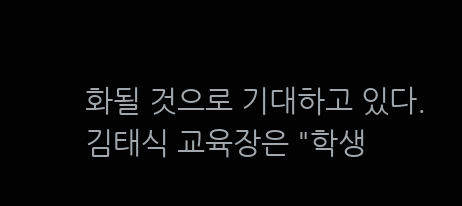화될 것으로 기대하고 있다.
김태식 교육장은 "학생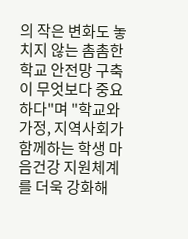의 작은 변화도 놓치지 않는 촘촘한 학교 안전망 구축이 무엇보다 중요하다"며 "학교와 가정, 지역사회가 함께하는 학생 마음건강 지원체계를 더욱 강화해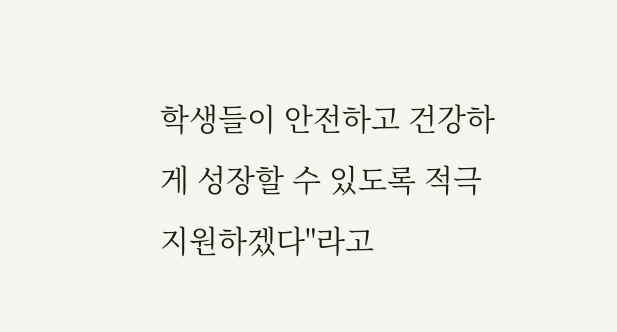학생들이 안전하고 건강하게 성장할 수 있도록 적극 지원하겠다"라고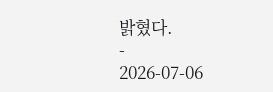밝혔다.
-
2026-07-06